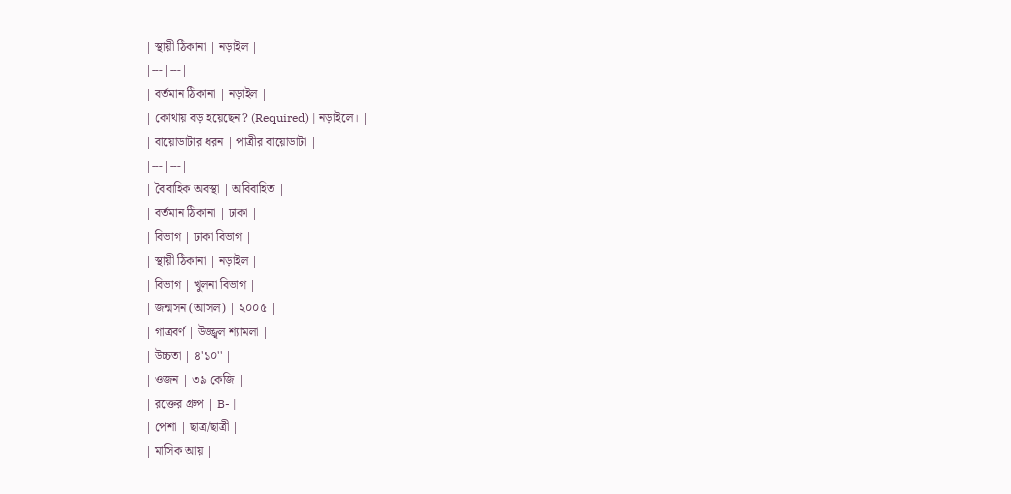| স্থায়ী ঠিকানা | নড়াইল |
|---|---|
| বর্তমান ঠিকানা | নড়াইল |
| কোথায় বড় হয়েছেন? (Required) | নড়াইলে। |
| বায়োডাটার ধরন | পাত্রীর বায়োডাটা |
|---|---|
| বৈবাহিক অবস্থা | অবিবাহিত |
| বর্তমান ঠিকানা | ঢাকা |
| বিভাগ | ঢাকা বিভাগ |
| স্থায়ী ঠিকানা | নড়াইল |
| বিভাগ | খুলনা বিভাগ |
| জন্মসন (আসল) | ২০০৫ |
| গাত্রবর্ণ | উজ্জ্বল শ্যামলা |
| উচ্চতা | ৪'১০'' |
| ওজন | ৩৯ কেজি |
| রক্তের গ্রুপ | B- |
| পেশা | ছাত্র/ছাত্রী |
| মাসিক আয় |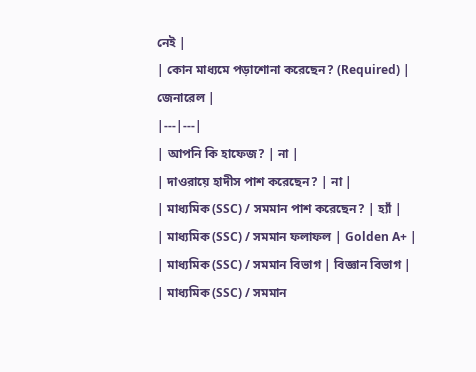নেই |
| কোন মাধ্যমে পড়াশোনা করেছেন? (Required) | জেনারেল |
|---|---|
| আপনি কি হাফেজ? | না |
| দাওরায়ে হাদীস পাশ করেছেন? | না |
| মাধ্যমিক (SSC) / সমমান পাশ করেছেন? | হ্যাঁ |
| মাধ্যমিক (SSC) / সমমান ফলাফল | Golden A+ |
| মাধ্যমিক (SSC) / সমমান বিভাগ | বিজ্ঞান বিভাগ |
| মাধ্যমিক (SSC) / সমমান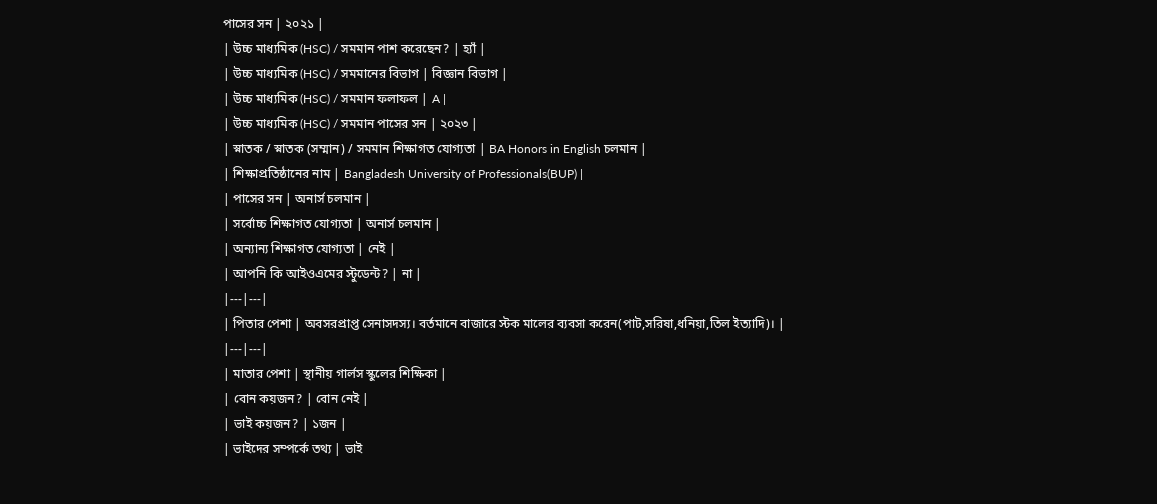পাসের সন | ২০২১ |
| উচ্চ মাধ্যমিক (HSC) / সমমান পাশ করেছেন? | হ্যাঁ |
| উচ্চ মাধ্যমিক (HSC) / সমমানের বিভাগ | বিজ্ঞান বিভাগ |
| উচ্চ মাধ্যমিক (HSC) / সমমান ফলাফল | A |
| উচ্চ মাধ্যমিক (HSC) / সমমান পাসের সন | ২০২৩ |
| স্নাতক / স্নাতক (সম্মান) / সমমান শিক্ষাগত যোগ্যতা | BA Honors in English চলমান |
| শিক্ষাপ্রতিষ্ঠানের নাম | Bangladesh University of Professionals(BUP) |
| পাসের সন | অনার্স চলমান |
| সর্বোচ্চ শিক্ষাগত যোগ্যতা | অনার্স চলমান |
| অন্যান্য শিক্ষাগত যোগ্যতা | নেই |
| আপনি কি আইওএমের স্টুডেন্ট? | না |
|---|---|
| পিতার পেশা | অবসরপ্রাপ্ত সেনাসদস্য। বর্তমানে বাজারে স্টক মালের ব্যবসা করেন(পাট,সরিষা,ধনিয়া,তিল ইত্যাদি)। |
|---|---|
| মাতার পেশা | স্থানীয় গার্লস স্কুলের শিক্ষিকা |
| বোন কয়জন? | বোন নেই |
| ভাই কয়জন? | ১জন |
| ভাইদের সম্পর্কে তথ্য | ভাই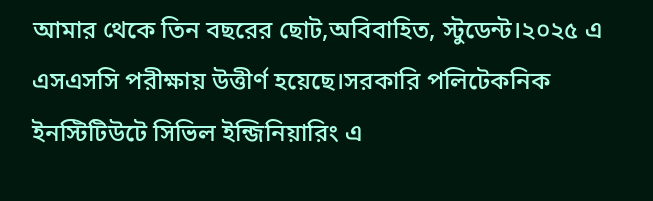আমার থেকে তিন বছরের ছোট,অবিবাহিত, স্টুডেন্ট।২০২৫ এ এসএসসি পরীক্ষায় উত্তীর্ণ হয়েছে।সরকারি পলিটেকনিক ইনস্টিটিউটে সিভিল ইন্জিনিয়ারিং এ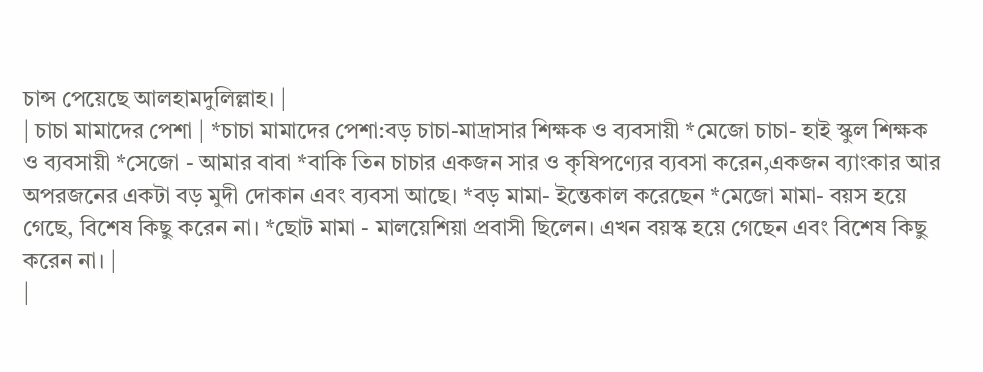চান্স পেয়েছে আলহামদুলিল্লাহ। |
| চাচা মামাদের পেশা | *চাচা মামাদের পেশা:বড় চাচা-মাদ্রাসার শিক্ষক ও ব্যবসায়ী *মেজো চাচা- হাই স্কুল শিক্ষক ও ব্যবসায়ী *সেজো - আমার বাবা *বাকি তিন চাচার একজন সার ও কৃষিপণ্যের ব্যবসা করেন,একজন ব্যাংকার আর অপরজনের একটা বড় মুদী দোকান এবং ব্যবসা আছে। *বড় মামা- ইন্তেকাল করেছেন *মেজো মামা- বয়স হয়ে গেছে, বিশেষ কিছু করেন না। *ছোট মামা - মালয়েশিয়া প্রবাসী ছিলেন। এখন বয়স্ক হয়ে গেছেন এবং বিশেষ কিছু করেন না। |
|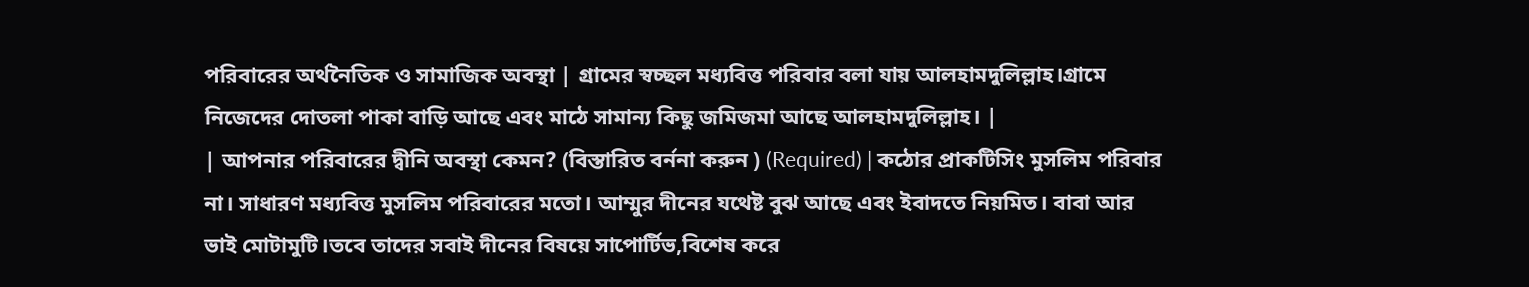পরিবারের অর্থনৈতিক ও সামাজিক অবস্থা | গ্রামের স্বচ্ছল মধ্যবিত্ত পরিবার বলা যায় আলহামদুলিল্লাহ।গ্রামে নিজেদের দোতলা পাকা বাড়ি আছে এবং মাঠে সামান্য কিছু জমিজমা আছে আলহামদুলিল্লাহ। |
| আপনার পরিবারের দ্বীনি অবস্থা কেমন? (বিস্তারিত বর্ননা করুন ) (Required) | কঠোর প্রাকটিসিং মুসলিম পরিবার না। সাধারণ মধ্যবিত্ত মুসলিম পরিবারের মতো। আম্মুর দীনের যথেষ্ট বুঝ আছে এবং ইবাদতে নিয়মিত। বাবা আর ভাই মোটামুটি।তবে তাদের সবাই দীনের বিষয়ে সাপোর্টিভ,বিশেষ করে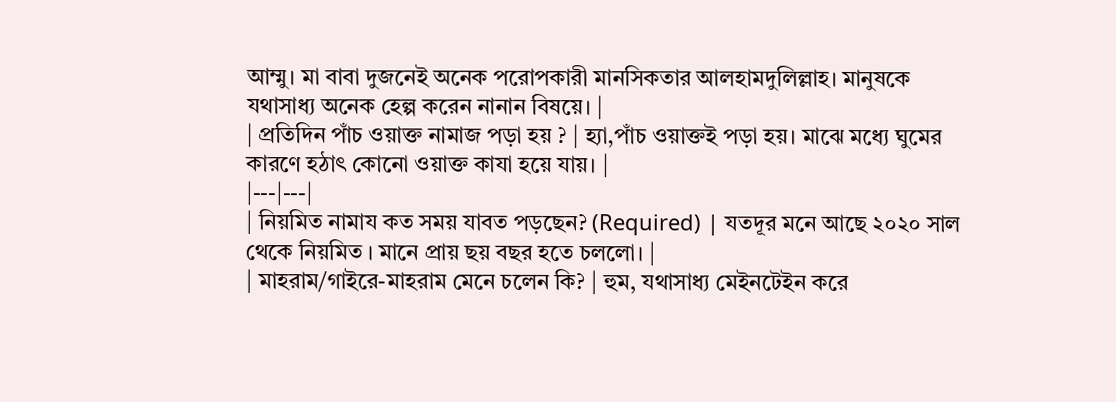আম্মু। মা বাবা দুজনেই অনেক পরোপকারী মানসিকতার আলহামদুলিল্লাহ। মানুষকে যথাসাধ্য অনেক হেল্প করেন নানান বিষয়ে। |
| প্রতিদিন পাঁচ ওয়াক্ত নামাজ পড়া হয় ? | হ্যা,পাঁচ ওয়াক্তই পড়া হয়। মাঝে মধ্যে ঘুমের কারণে হঠাৎ কোনো ওয়াক্ত কাযা হয়ে যায়। |
|---|---|
| নিয়মিত নামায কত সময় যাবত পড়ছেন? (Required) | যতদূর মনে আছে ২০২০ সাল থেকে নিয়মিত । মানে প্রায় ছয় বছর হতে চললো। |
| মাহরাম/গাইরে-মাহরাম মেনে চলেন কি? | হুম, যথাসাধ্য মেইনটেইন করে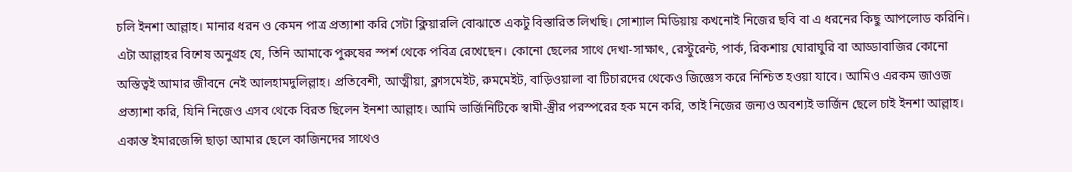চলি ইনশা আল্লাহ। মানার ধরন ও কেমন পাত্র প্রত্যাশা করি সেটা ক্লিয়ারলি বোঝাতে একটু বিস্তারিত লিখছি। সোশ্যাল মিডিয়ায় কখনোই নিজের ছবি বা এ ধরনের কিছু আপলোড করিনি। এটা আল্লাহর বিশেষ অনুগ্রহ যে, তিনি আমাকে পুরুষের স্পর্শ থেকে পবিত্র রেখেছেন। কোনো ছেলের সাথে দেখা-সাক্ষাৎ, রেস্টুরেন্ট, পার্ক, রিকশায় ঘোরাঘুরি বা আড্ডাবাজির কোনো অস্তিত্বই আমার জীবনে নেই আলহামদুলিল্লাহ। প্রতিবেশী, আত্মীয়া, ক্লাসমেইট, রুমমেইট, বাড়িওয়ালা বা টিচারদের থেকেও জিজ্ঞেস করে নিশ্চিত হওয়া যাবে। আমিও এরকম জাওজ প্রত্যাশা করি, যিনি নিজেও এসব থেকে বিরত ছিলেন ইনশা আল্লাহ। আমি ভার্জিনিটিকে স্বামী-স্ত্রীর পরস্পরের হক মনে করি, তাই নিজের জন্যও অবশ্যই ভার্জিন ছেলে চাই ইনশা আল্লাহ। একান্ত ইমারজেন্সি ছাড়া আমার ছেলে কাজিনদের সাথেও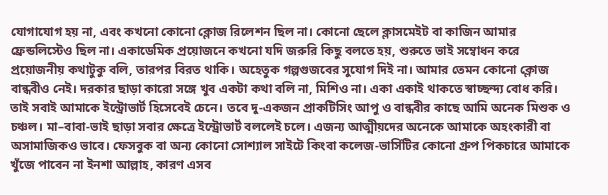যোগাযোগ হয় না, এবং কখনো কোনো ক্লোজ রিলেশন ছিল না। কোনো ছেলে ক্লাসমেইট বা কাজিন আমার ফ্রেন্ডলিস্টেও ছিল না। একাডেমিক প্রয়োজনে কখনো যদি জরুরি কিছু বলতে হয়, শুরুতে ভাই সম্বোধন করে প্রয়োজনীয় কথাটুকু বলি, তারপর বিরত থাকি। অহেতুক গল্পগুজবের সুযোগ দিই না। আমার তেমন কোনো ক্লোজ বান্ধবীও নেই। দরকার ছাড়া কারো সঙ্গে খুব একটা কথা বলি না, মিশিও না। একা একাই থাকতে স্বাচ্ছন্দ্য বোধ করি। তাই সবাই আমাকে ইন্ট্রোভার্ট হিসেবেই চেনে। তবে দু-একজন প্রাকটিসিং আপু ও বান্ধবীর কাছে আমি অনেক মিশুক ও চঞ্চল। মা–বাবা-ভাই ছাড়া সবার ক্ষেত্রে ইন্ট্রোভার্ট বললেই চলে। এজন্য আত্মীয়দের অনেকে আমাকে অহংকারী বা অসামাজিকও ভাবে। ফেসবুক বা অন্য কোনো সোশ্যাল সাইটে কিংবা কলেজ-ভার্সিটির কোনো গ্রুপ পিকচারে আমাকে খুঁজে পাবেন না ইনশা আল্লাহ, কারণ এসব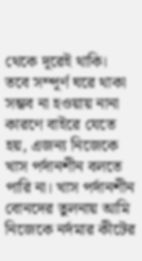থেকে দূরেই থাকি। তবে সম্পূর্ণ ঘরে থাকা সম্ভব না হওয়ায় নানা কারণে বাইরে যেতে হয়, এজন্য নিজেকে খাস পর্দানশীন বলতে পারি না। খাস পর্দানশীন বোনদের তুলনায় আমি নিজেকে নর্দমার কীটের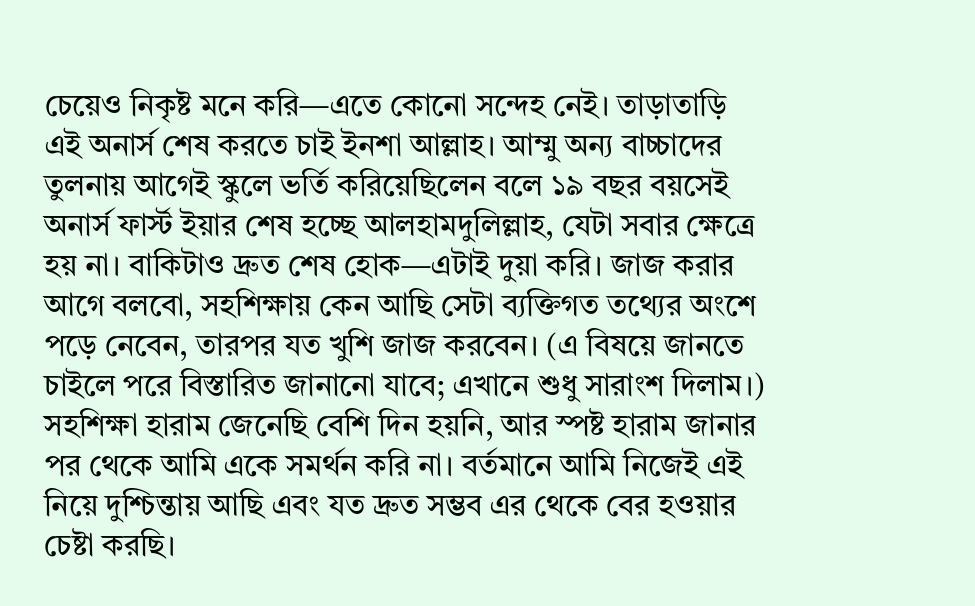চেয়েও নিকৃষ্ট মনে করি—এতে কোনো সন্দেহ নেই। তাড়াতাড়ি এই অনার্স শেষ করতে চাই ইনশা আল্লাহ। আম্মু অন্য বাচ্চাদের তুলনায় আগেই স্কুলে ভর্তি করিয়েছিলেন বলে ১৯ বছর বয়সেই অনার্স ফার্স্ট ইয়ার শেষ হচ্ছে আলহামদুলিল্লাহ, যেটা সবার ক্ষেত্রে হয় না। বাকিটাও দ্রুত শেষ হোক—এটাই দুয়া করি। জাজ করার আগে বলবো, সহশিক্ষায় কেন আছি সেটা ব্যক্তিগত তথ্যের অংশে পড়ে নেবেন, তারপর যত খুশি জাজ করবেন। (এ বিষয়ে জানতে চাইলে পরে বিস্তারিত জানানো যাবে; এখানে শুধু সারাংশ দিলাম।) সহশিক্ষা হারাম জেনেছি বেশি দিন হয়নি, আর স্পষ্ট হারাম জানার পর থেকে আমি একে সমর্থন করি না। বর্তমানে আমি নিজেই এই নিয়ে দুশ্চিন্তায় আছি এবং যত দ্রুত সম্ভব এর থেকে বের হওয়ার চেষ্টা করছি।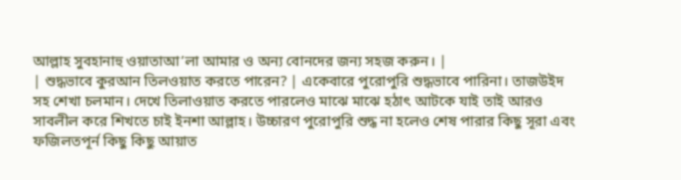আল্লাহ সুবহানাহু ওয়াতাআ’লা আমার ও অন্য বোনদের জন্য সহজ করুন। |
| শুদ্ধভাবে কুরআন তিলওয়াত করতে পারেন? | একেবারে পুরোপুরি শুদ্ধভাবে পারিনা। তাজউইদ সহ শেখা চলমান। দেখে তিলাওয়াত করতে পারলেও মাঝে মাঝে হঠাৎ আটকে যাই তাই আরও সাবলীল করে শিখতে চাই ইনশা আল্লাহ। উচ্চারণ পুরোপুরি শুদ্ধ না হলেও শেষ পারার কিছু সূরা এবং ফজিলতপূর্ন কিছু কিছু আয়াত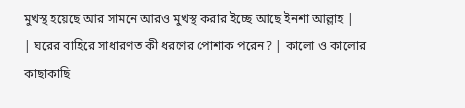মুখস্থ হয়েছে আর সামনে আরও মুখস্থ করার ইচ্ছে আছে ইনশা আল্লাহ |
| ঘরের বাহিরে সাধারণত কী ধরণের পোশাক পরেন? | কালো ও কালোর কাছাকাছি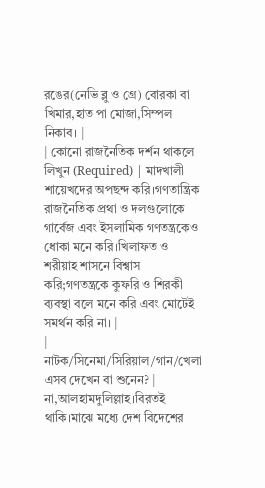রঙের(নেভি ব্লু ও গ্রে) বোরকা বা খিমার,হাত পা মোজা,সিম্পল নিকাব। |
| কোনো রাজনৈতিক দর্শন থাকলে লিখুন (Required) | মাদখালী শায়েখদের অপছন্দ করি।গণতান্ত্রিক রাজনৈতিক প্রথা ও দলগুলোকে গার্বেজ এবং ইসলামিক গণতন্ত্রকেও ধোকা মনে করি।খিলাফত ও শরীয়াহ শাসনে বিশ্বাস করি;গণতন্ত্রকে কুফরি ও শিরকী ব্যবস্থা বলে মনে করি এবং মোটেই সমর্থন করি না। |
| নাটক/সিনেমা/সিরিয়াল/গান/খেলা এসব দেখেন বা শুনেন? | না,আলহামদুলিল্লাহ।বিরতই থাকি।মাঝে মধ্যে দেশ বিদেশের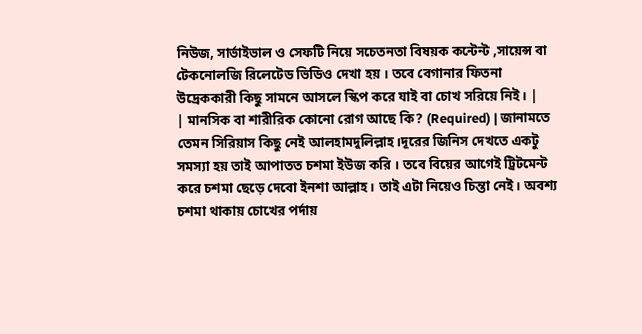নিউজ, সার্ভাইভাল ও সেফটি নিয়ে সচেতনতা বিষয়ক কন্টেন্ট ,সায়েন্স বা টেকনোলজি রিলেটেড ভিডিও দেখা হয় । তবে বেগানার ফিতনা উদ্রেককারী কিছু সামনে আসলে স্কিপ করে যাই বা চোখ সরিয়ে নিই। |
| মানসিক বা শারীরিক কোনো রোগ আছে কি? (Required) | জানামতে তেমন সিরিয়াস কিছু নেই আলহামদুলিল্লাহ।দূরের জিনিস দেখতে একটু সমস্যা হয় তাই আপাতত চশমা ইউজ করি । তবে বিয়ের আগেই ট্রিটমেন্ট করে চশমা ছেড়ে দেবো ইনশা আল্লাহ। তাই এটা নিয়েও চিন্তা নেই। অবশ্য চশমা থাকায় চোখের পর্দায়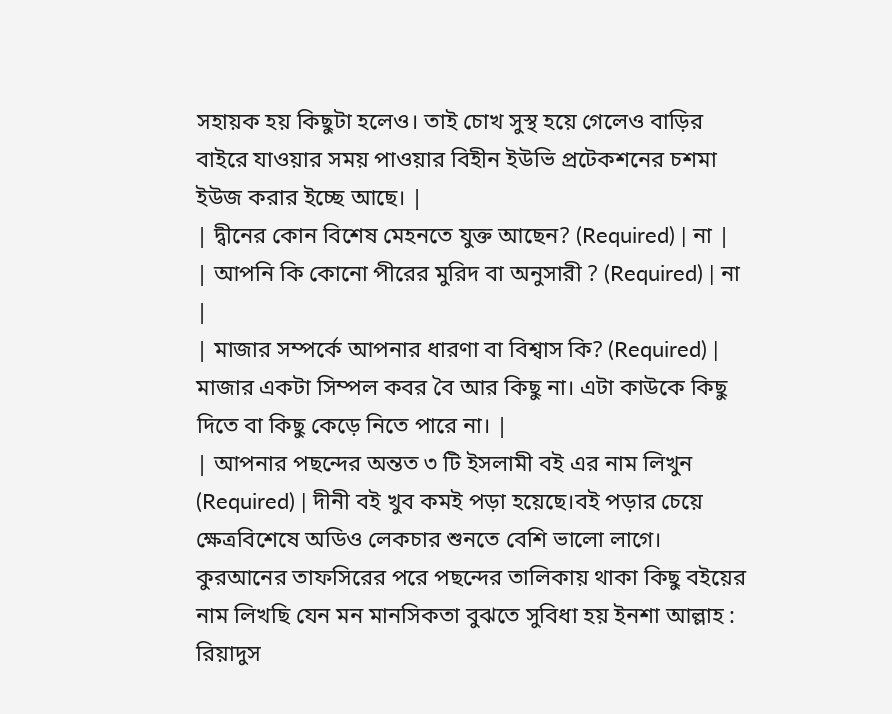সহায়ক হয় কিছুটা হলেও। তাই চোখ সুস্থ হয়ে গেলেও বাড়ির বাইরে যাওয়ার সময় পাওয়ার বিহীন ইউভি প্রটেকশনের চশমা ইউজ করার ইচ্ছে আছে। |
| দ্বীনের কোন বিশেষ মেহনতে যুক্ত আছেন? (Required) | না |
| আপনি কি কোনো পীরের মুরিদ বা অনুসারী ? (Required) | না |
| মাজার সম্পর্কে আপনার ধারণা বা বিশ্বাস কি? (Required) | মাজার একটা সিম্পল কবর বৈ আর কিছু না। এটা কাউকে কিছু দিতে বা কিছু কেড়ে নিতে পারে না। |
| আপনার পছন্দের অন্তত ৩ টি ইসলামী বই এর নাম লিখুন (Required) | দীনী বই খুব কমই পড়া হয়েছে।বই পড়ার চেয়ে ক্ষেত্রবিশেষে অডিও লেকচার শুনতে বেশি ভালো লাগে। কুরআনের তাফসিরের পরে পছন্দের তালিকায় থাকা কিছু বইয়ের নাম লিখছি যেন মন মানসিকতা বুঝতে সুবিধা হয় ইনশা আল্লাহ : রিয়াদুস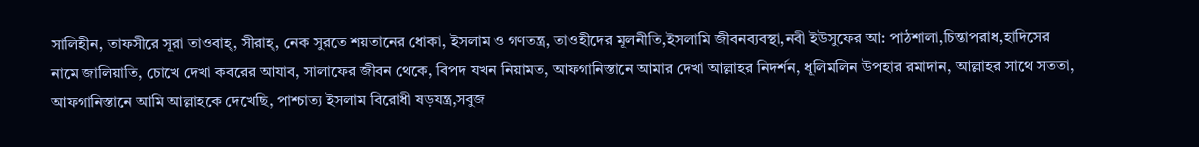সালিহীন, তাফসীরে সূরা তাওবাহ্, সীরাহ্, নেক সুরতে শয়তানের ধোকা, ইসলাম ও গণতন্ত্র, তাওহীদের মূলনীতি,ইসলামি জীবনব্যবস্থা,নবী ইউসুফের আ: পাঠশালা,চিন্তাপরাধ,হাদিসের নামে জালিয়াতি, চোখে দেখা কবরের আযাব, সালাফের জীবন থেকে, বিপদ যখন নিয়ামত, আফগানিস্তানে আমার দেখা আল্লাহর নিদর্শন, ধূলিমলিন উপহার রমাদান, আল্লাহর সাথে সততা, আফগানিস্তানে আমি আল্লাহকে দেখেছি, পাশ্চাত্য ইসলাম বিরোধী ষড়যন্ত্র,সবুজ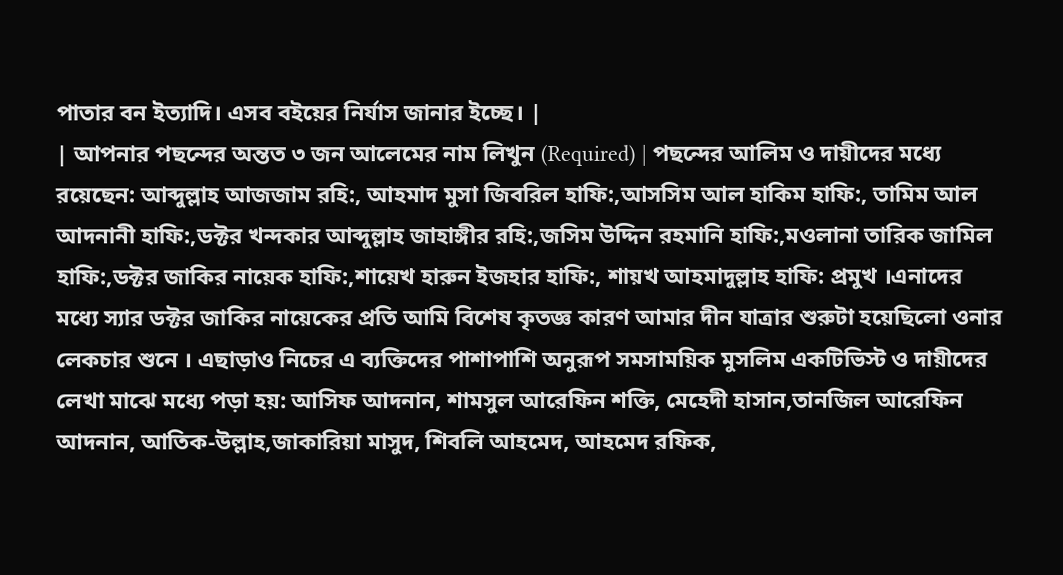পাতার বন ইত্যাদি। এসব বইয়ের নির্যাস জানার ইচ্ছে। |
| আপনার পছন্দের অন্তত ৩ জন আলেমের নাম লিখুন (Required) | পছন্দের আলিম ও দায়ীদের মধ্যে রয়েছেন: আব্দুল্লাহ আজজাম রহি:, আহমাদ মুসা জিবরিল হাফি:,আসসিম আল হাকিম হাফি:, তামিম আল আদনানী হাফি:,ডক্টর খন্দকার আব্দুল্লাহ জাহাঙ্গীর রহি:,জসিম উদ্দিন রহমানি হাফি:,মওলানা তারিক জামিল হাফি:,ডক্টর জাকির নায়েক হাফি:,শায়েখ হারুন ইজহার হাফি:, শায়খ আহমাদুল্লাহ হাফি: প্রমুখ ।এনাদের মধ্যে স্যার ডক্টর জাকির নায়েকের প্রতি আমি বিশেষ কৃতজ্ঞ কারণ আমার দীন যাত্রার শুরুটা হয়েছিলো ওনার লেকচার শুনে । এছাড়াও নিচের এ ব্যক্তিদের পাশাপাশি অনুরূপ সমসাময়িক মুসলিম একটিভিস্ট ও দায়ীদের লেখা মাঝে মধ্যে পড়া হয়: আসিফ আদনান, শামসুল আরেফিন শক্তি, মেহেদী হাসান,তানজিল আরেফিন আদনান, আতিক-উল্লাহ,জাকারিয়া মাসুদ, শিবলি আহমেদ, আহমেদ রফিক,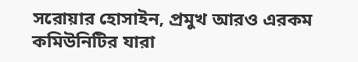সরোয়ার হোসাইন, প্রমুখ আরও এরকম কমিউনিটির যারা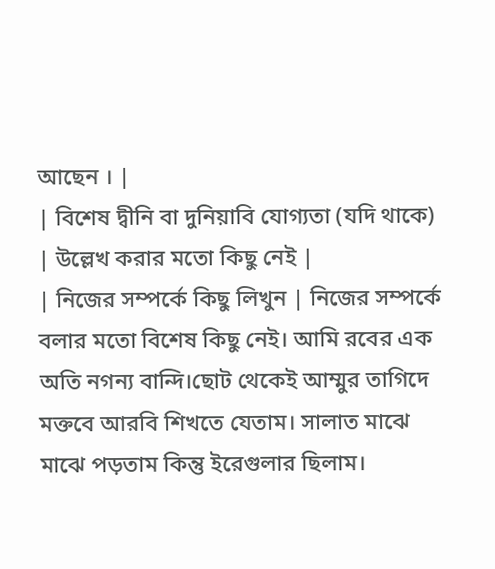আছেন । |
| বিশেষ দ্বীনি বা দুনিয়াবি যোগ্যতা (যদি থাকে) | উল্লেখ করার মতো কিছু নেই |
| নিজের সম্পর্কে কিছু লিখুন | নিজের সম্পর্কে বলার মতো বিশেষ কিছু নেই। আমি রবের এক অতি নগন্য বান্দি।ছোট থেকেই আম্মুর তাগিদে মক্তবে আরবি শিখতে যেতাম। সালাত মাঝে মাঝে পড়তাম কিন্তু ইরেগুলার ছিলাম।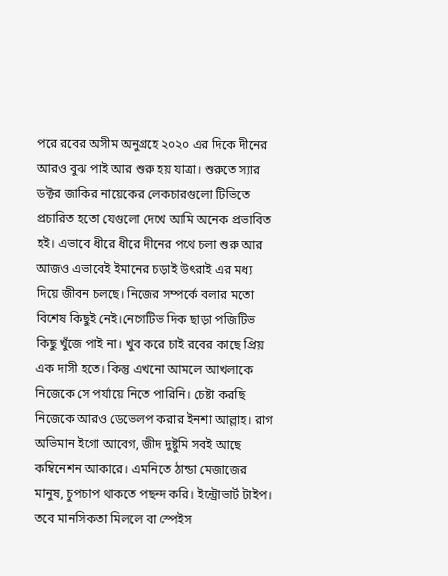পরে রবের অসীম অনুগ্রহে ২০২০ এর দিকে দীনের আরও বুঝ পাই আর শুরু হয় যাত্রা। শুরুতে স্যার ডক্টর জাকির নায়েকের লেকচারগুলো টিভিতে প্রচারিত হতো যেগুলো দেখে আমি অনেক প্রভাবিত হই। এভাবে ধীরে ধীরে দীনের পথে চলা শুরু আর আজও এভাবেই ইমানের চড়াই উৎরাই এর মধ্য দিয়ে জীবন চলছে। নিজের সম্পর্কে বলার মতো বিশেষ কিছুই নেই।নেগেটিভ দিক ছাড়া পজিটিভ কিছু খুঁজে পাই না। খুব করে চাই রবের কাছে প্রিয় এক দাসী হতে। কিন্তু এখনো আমলে আখলাকে নিজেকে সে পর্যায়ে নিতে পারিনি। চেষ্টা করছি নিজেকে আরও ডেভেলপ করার ইনশা আল্লাহ। রাগ অভিমান ইগো আবেগ, জীদ দুষ্টুমি সবই আছে কম্বিনেশন আকারে। এমনিতে ঠান্ডা মেজাজের মানুষ, চুপচাপ থাকতে পছন্দ করি। ইন্ট্রোভার্ট টাইপ। তবে মানসিকতা মিললে বা স্পেইস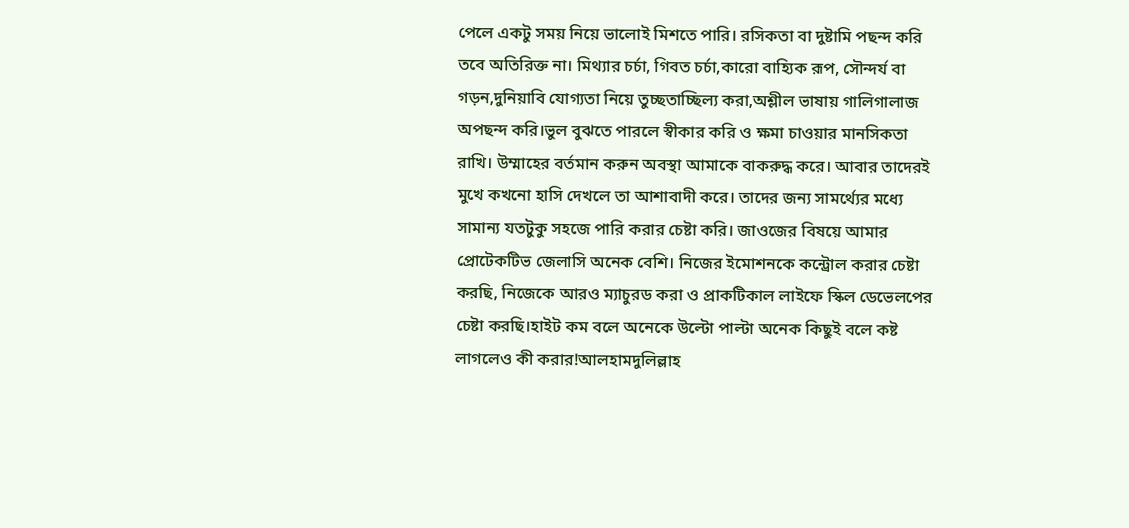পেলে একটু সময় নিয়ে ভালোই মিশতে পারি। রসিকতা বা দুষ্টামি পছন্দ করি তবে অতিরিক্ত না। মিথ্যার চর্চা, গিবত চর্চা,কারো বাহ্যিক রূপ, সৌন্দর্য বা গড়ন,দুনিয়াবি যোগ্যতা নিয়ে তুচ্ছতাচ্ছিল্য করা,অশ্লীল ভাষায় গালিগালাজ অপছন্দ করি।ভুল বুঝতে পারলে স্বীকার করি ও ক্ষমা চাওয়ার মানসিকতা রাখি। উম্মাহের বর্তমান করুন অবস্থা আমাকে বাকরুদ্ধ করে। আবার তাদেরই মুখে কখনো হাসি দেখলে তা আশাবাদী করে। তাদের জন্য সামর্থ্যের মধ্যে সামান্য যতটুকু সহজে পারি করার চেষ্টা করি। জাওজের বিষয়ে আমার প্রোটেকটিভ জেলাসি অনেক বেশি। নিজের ইমোশনকে কন্ট্রোল করার চেষ্টা করছি, নিজেকে আরও ম্যাচুরড করা ও প্রাকটিকাল লাইফে স্কিল ডেভেলপের চেষ্টা করছি।হাইট কম বলে অনেকে উল্টো পাল্টা অনেক কিছুই বলে কষ্ট লাগলেও কী করার!আলহামদুলিল্লাহ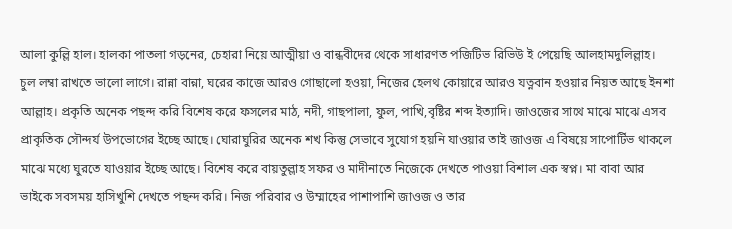আলা কুল্লি হাল। হালকা পাতলা গড়নের, চেহারা নিয়ে আত্মীয়া ও বান্ধবীদের থেকে সাধারণত পজিটিভ রিভিউ ই পেয়েছি আলহামদুলিল্লাহ। চুল লম্বা রাখতে ভালো লাগে। রান্না বান্না, ঘরের কাজে আরও গোছালো হওয়া, নিজের হেলথ কোয়ারে আরও যত্নবান হওয়ার নিয়ত আছে ইনশা আল্লাহ। প্রকৃতি অনেক পছন্দ করি বিশেষ করে ফসলের মাঠ, নদী, গাছপালা, ফুল, পাখি,বৃষ্টির শব্দ ইত্যাদি। জাওজের সাথে মাঝে মাঝে এসব প্রাকৃতিক সৌন্দর্য উপভোগের ইচ্ছে আছে। ঘোরাঘুরির অনেক শখ কিন্তু সেভাবে সুযোগ হয়নি যাওয়ার তাই জাওজ এ বিষয়ে সাপোর্টিভ থাকলে মাঝে মধ্যে ঘুরতে যাওয়ার ইচ্ছে আছে। বিশেষ করে বায়তুল্লাহ সফর ও মাদীনাতে নিজেকে দেখতে পাওয়া বিশাল এক স্বপ্ন। মা বাবা আর ভাইকে সবসময় হাসিখুশি দেখতে পছন্দ করি। নিজ পরিবার ও উম্মাহের পাশাপাশি জাওজ ও তার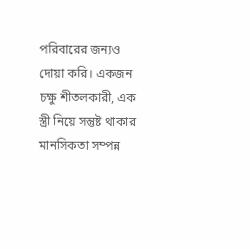পরিবারের জন্যও দোয়া করি। একজন চক্ষু শীতলকারী, এক স্ত্রী নিয়ে সন্তুষ্ট থাকার মানসিকতা সম্পন্ন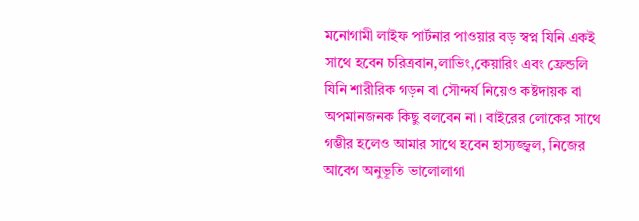মনোগামী লাইফ পার্টনার পাওয়ার বড় স্বপ্ন যিনি একই সাথে হবেন চরিত্রবান,লাভিং,কেয়ারিং এবং ফ্রেন্ডলি যিনি শারীরিক গড়ন বা সৌন্দর্য নিয়েও কষ্টদায়ক বা অপমানজনক কিছু বলবেন না। বাইরের লোকের সাথে গম্ভীর হলেও আমার সাথে হবেন হাস্যজ্জ্বল, নিজের আবেগ অনুভূতি ভালোলাগা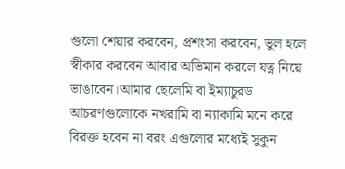গুলো শেয়ার করবেন, প্রশংসা করবেন, ভুল হলে স্বীকার করবেন আবার অভিমান করলে যত্ন নিয়ে ভাঙাবেন।আমার ছেলেমি বা ইম্যাচুরড আচরণগুলোকে নখরামি বা ন্যাকামি মনে করে বিরক্ত হবেন না বরং এগুলোর মধ্যেই সুকুন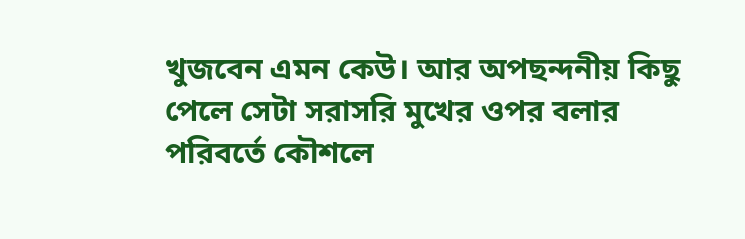খুজবেন এমন কেউ। আর অপছন্দনীয় কিছু পেলে সেটা সরাসরি মুখের ওপর বলার পরিবর্তে কৌশলে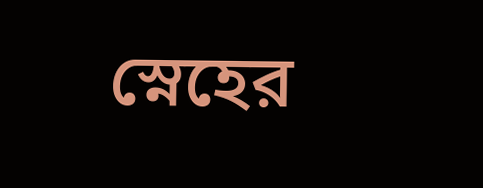স্নেহের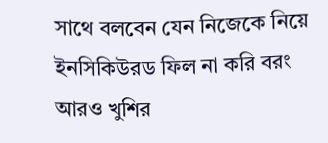সাথে বলবেন যেন নিজেকে নিয়ে ইনসিকিউরড ফিল না করি বরং আরও খুশির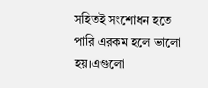সহিতই সংশোধন হতে পারি এরকম হলে ভালো হয়।এগুলো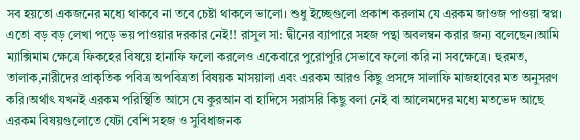সব হয়তো একজনের মধ্যে থাকবে না তবে চেষ্টা থাকলে ভালো। শুধু ইচ্ছেগুলো প্রকাশ করলাম যে এরকম জাওজ পাওয়া স্বপ্ন। এতো বড় বড় লেখা পড়ে ভয় পাওয়ার দরকার নেই!! রাসুল সা: দ্বীনের ব্যাপারে সহজ পন্থা অবলম্বন করার জন্য বলেছেন।আমি ম্যাক্সিমাম ক্ষেত্রে ফিকহের বিষয়ে হানাফি ফলো করলেও একেবারে পুরোপুরি সেভাবে ফলো করি না সবক্ষেত্রে। হুরমত, তালাক,নারীদের প্রাকৃতিক পবিত্র অপবিত্রতা বিষয়ক মাসয়ালা এবং এরকম আরও কিছু প্রসঙ্গে সালাফি মাজহাবের মত অনুসরণ করি।অর্থাৎ যখনই এরকম পরিস্থিতি আসে যে কুরআন বা হাদিসে সরাসরি কিছু বলা নেই বা আলেমদের মধ্যে মতভেদ আছে এরকম বিষয়গুলোতে যেটা বেশি সহজ ও সুবিধাজনক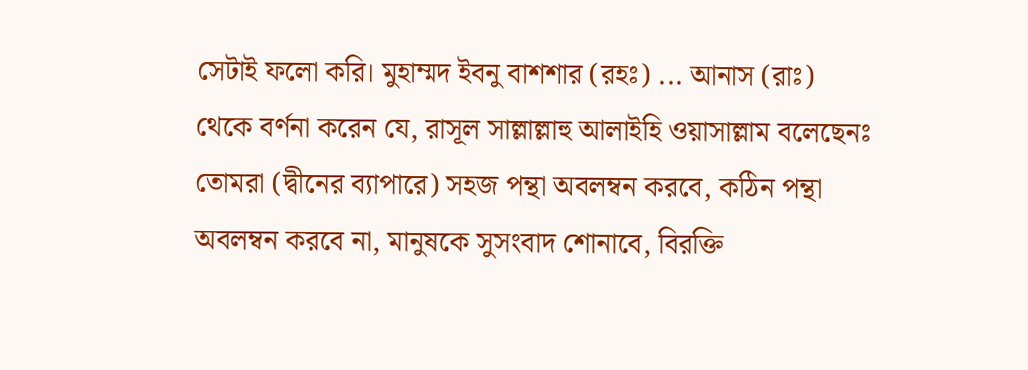সেটাই ফলো করি। মুহাম্মদ ইবনু বাশশার (রহঃ) ... আনাস (রাঃ) থেকে বর্ণনা করেন যে, রাসূল সাল্লাল্লাহু আলাইহি ওয়াসাল্লাম বলেছেনঃ তোমরা (দ্বীনের ব্যাপারে) সহজ পন্থা অবলম্বন করবে, কঠিন পন্থা অবলম্বন করবে না, মানুষকে সুসংবাদ শোনাবে, বিরক্তি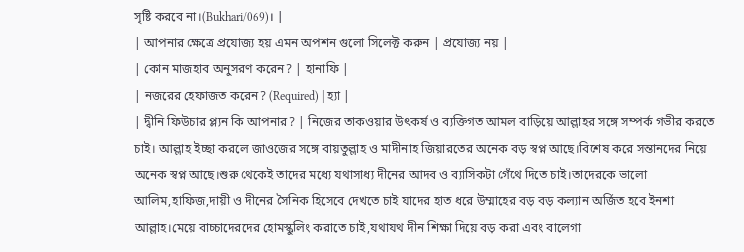সৃষ্টি করবে না।(Bukhari/069)। |
| আপনার ক্ষেত্রে প্রযোজ্য হয় এমন অপশন গুলো সিলেক্ট করুন | প্রযোজ্য নয় |
| কোন মাজহাব অনুসরণ করেন? | হানাফি |
| নজরের হেফাজত করেন? (Required) | হ্যা |
| দ্বীনি ফিউচার প্ল্যন কি আপনার? | নিজের তাকওয়ার উৎকর্ষ ও ব্যক্তিগত আমল বাড়িয়ে আল্লাহর সঙ্গে সম্পর্ক গভীর করতে চাই। আল্লাহ ইচ্ছা করলে জাওজের সঙ্গে বায়তুল্লাহ ও মাদীনাহ জিয়ারতের অনেক বড় স্বপ্ন আছে।বিশেষ করে সন্তানদের নিয়ে অনেক স্বপ্ন আছে।শুরু থেকেই তাদের মধ্যে যথাসাধ্য দীনের আদব ও ব্যাসিকটা গেঁথে দিতে চাই।তাদেরকে ভালো আলিম,হাফিজ,দায়ী ও দীনের সৈনিক হিসেবে দেখতে চাই যাদের হাত ধরে উম্মাহের বড় বড় কল্যান অর্জিত হবে ইনশা আল্লাহ।মেয়ে বাচ্চাদেরদের হোমস্কুলিং করাতে চাই,যথাযথ দীন শিক্ষা দিয়ে বড় করা এবং বালেগা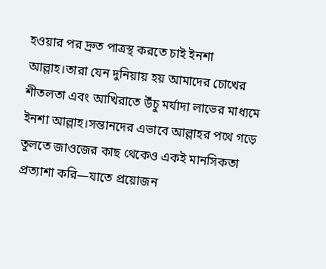হওয়ার পর দ্রুত পাত্রস্থ করতে চাই ইনশা আল্লাহ।তারা যেন দুনিয়ায় হয় আমাদের চোখের শীতলতা এবং আখিরাতে উঁচু মর্যাদা লাভের মাধ্যমে ইনশা আল্লাহ।সন্তানদের এভাবে আল্লাহর পথে গড়ে তুলতে জাওজের কাছ থেকেও একই মানসিকতা প্রত্যাশা করি—যাতে প্রয়োজন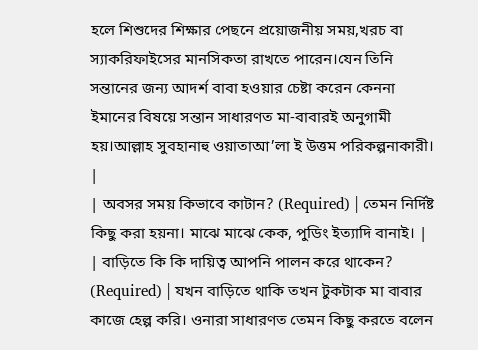হলে শিশুদের শিক্ষার পেছনে প্রয়োজনীয় সময়,খরচ বা স্যাকরিফাইসের মানসিকতা রাখতে পারেন।যেন তিনি সন্তানের জন্য আদর্শ বাবা হওয়ার চেষ্টা করেন কেননা ইমানের বিষয়ে সন্তান সাধারণত মা-বাবারই অনুগামী হয়।আল্লাহ সুবহানাহু ওয়াতাআ’লা ই উত্তম পরিকল্পনাকারী। |
| অবসর সময় কিভাবে কাটান? (Required) | তেমন নির্দিষ্ট কিছু করা হয়না। মাঝে মাঝে কেক, পুডিং ইত্যাদি বানাই। |
| বাড়িতে কি কি দায়িত্ব আপনি পালন করে থাকেন? (Required) | যখন বাড়িতে থাকি তখন টুকটাক মা বাবার কাজে হেল্প করি। ওনারা সাধারণত তেমন কিছু করতে বলেন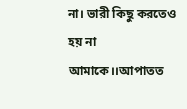না। ভারী কিছু করতেও হয় না আমাকে।।আপাতত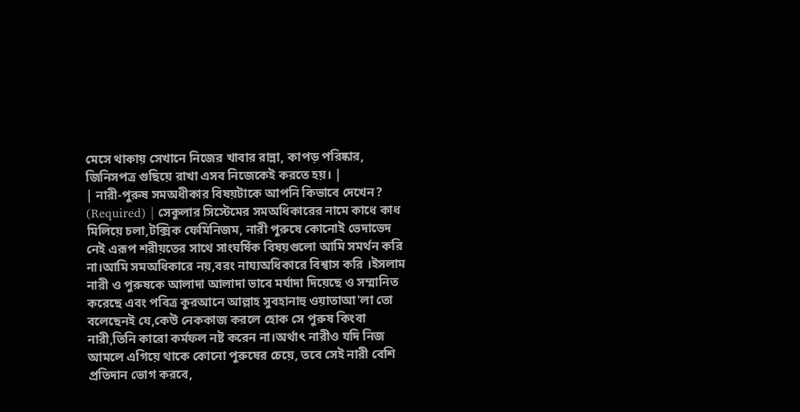মেসে থাকায় সেখানে নিজের খাবার রান্না, কাপড় পরিষ্কার, জিনিসপত্র গুছিয়ে রাখা এসব নিজেকেই করতে হয়। |
| নারী-পুরুষ সমঅধীকার বিষয়টাকে আপনি কিভাবে দেখেন? (Required) | সেকুলার সিস্টেমের সমঅধিকারের নামে কাধে কাধ মিলিয়ে চলা,টক্সিক ফেমিনিজম, নারী পুরুষে কোনোই ভেদাভেদ নেই এরূপ শরীয়তের সাথে সাংঘর্ষিক বিষয়গুলো আমি সমর্থন করি না।আমি সমঅধিকারে নয়,বরং নায্যঅধিকারে বিশ্বাস করি ।ইসলাম নারী ও পুরুষকে আলাদা আলাদা ভাবে মর্যাদা দিয়েছে ও সম্মানিত করেছে এবং পবিত্র কুরআনে আল্লাহ সুবহানাহু ওয়াতাআ'লা তো বলেছেনই যে,কেউ নেককাজ করলে হোক সে পুরুষ কিংবা নারী,তিনি কারো কর্মফল নষ্ট করেন না।অর্থাৎ নারীও যদি নিজ আমলে এগিয়ে থাকে কোনো পুরুষের চেয়ে, তবে সেই নারী বেশি প্রতিদান ভোগ করবে,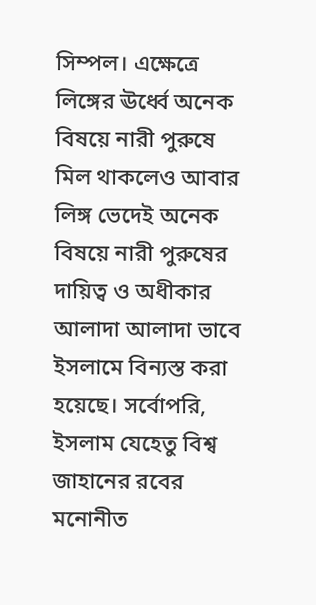সিম্পল। এক্ষেত্রে লিঙ্গের ঊর্ধ্বে অনেক বিষয়ে নারী পুরুষে মিল থাকলেও আবার লিঙ্গ ভেদেই অনেক বিষয়ে নারী পুরুষের দায়িত্ব ও অধীকার আলাদা আলাদা ভাবে ইসলামে বিন্যস্ত করা হয়েছে। সর্বোপরি, ইসলাম যেহেতু বিশ্ব জাহানের রবের মনোনীত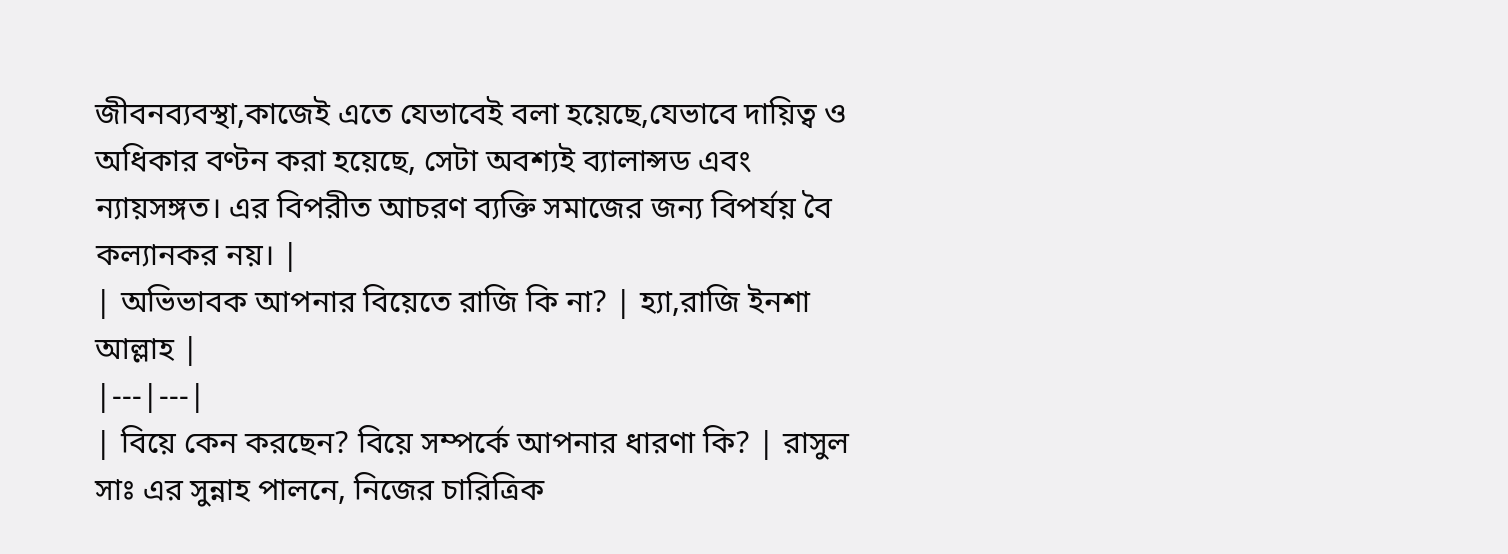জীবনব্যবস্থা,কাজেই এতে যেভাবেই বলা হয়েছে,যেভাবে দায়িত্ব ও অধিকার বণ্টন করা হয়েছে, সেটা অবশ্যই ব্যালান্সড এবং ন্যায়সঙ্গত। এর বিপরীত আচরণ ব্যক্তি সমাজের জন্য বিপর্যয় বৈ কল্যানকর নয়। |
| অভিভাবক আপনার বিয়েতে রাজি কি না? | হ্যা,রাজি ইনশা আল্লাহ |
|---|---|
| বিয়ে কেন করছেন? বিয়ে সম্পর্কে আপনার ধারণা কি? | রাসুল সাঃ এর সুন্নাহ পালনে, নিজের চারিত্রিক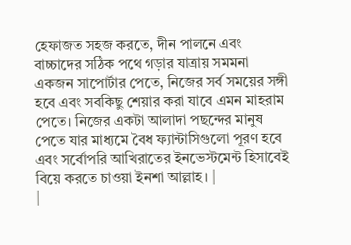হেফাজত সহজ করতে, দীন পালনে এবং বাচ্চাদের সঠিক পথে গড়ার যাত্রায় সমমনা একজন সাপোর্টার পেতে, নিজের সর্ব সময়ের সঙ্গী হবে এবং সবকিছু শেয়ার করা যাবে এমন মাহরাম পেতে। নিজের একটা আলাদা পছন্দের মানুষ পেতে যার মাধ্যমে বৈধ ফ্যান্টাসিগুলো পূরণ হবে এবং সর্বোপরি আখিরাতের ইনভেস্টমেন্ট হিসাবেই বিয়ে করতে চাওয়া ইনশা আল্লাহ। |
|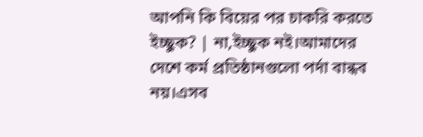আপনি কি বিয়ের পর চাকরি করতে ইচ্ছুক? | না,ইচ্ছুক নই।আমাদের দেশে কর্ম প্রতিষ্ঠানগুলো পর্দা বান্ধব নয়।এসব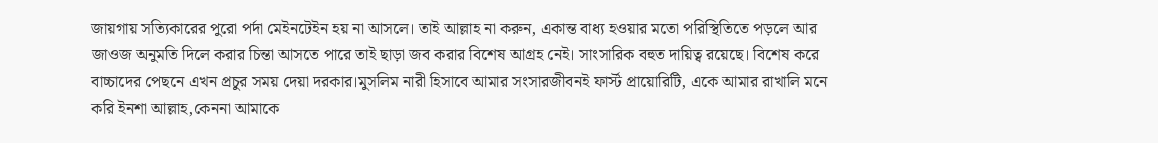জায়গায় সত্যিকারের পুরো পর্দা মেইনটেইন হয় না আসলে। তাই আল্লাহ না করুন, একান্ত বাধ্য হওয়ার মতো পরিস্থিতিতে পড়লে আর জাওজ অনুমতি দিলে করার চিন্তা আসতে পারে তাই ছাড়া জব করার বিশেষ আগ্রহ নেই। সাংসারিক বহুত দায়িত্ব রয়েছে। বিশেষ করে বাচ্চাদের পেছনে এখন প্রচুর সময় দেয়া দরকার।মুসলিম নারী হিসাবে আমার সংসারজীবনই ফার্স্ট প্রায়োরিটি, একে আমার রাখালি মনে করি ইনশা আল্লাহ,কেননা আমাকে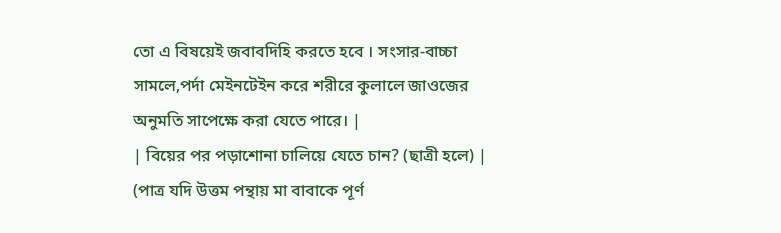তো এ বিষয়েই জবাবদিহি করতে হবে । সংসার-বাচ্চা সামলে,পর্দা মেইনটেইন করে শরীরে কুলালে জাওজের অনুমতি সাপেক্ষে করা যেতে পারে। |
| বিয়ের পর পড়াশোনা চালিয়ে যেতে চান? (ছাত্রী হলে) | (পাত্র যদি উত্তম পন্থায় মা বাবাকে পূর্ণ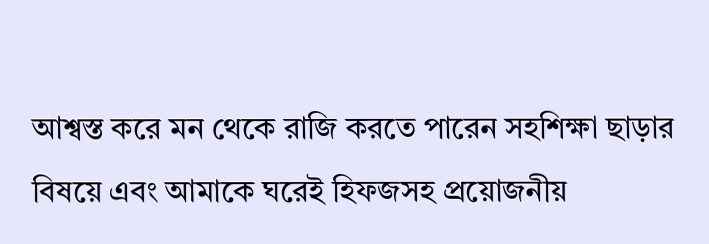আশ্বস্ত করে মন থেকে রাজি করতে পারেন সহশিক্ষা ছাড়ার বিষয়ে এবং আমাকে ঘরেই হিফজসহ প্রয়োজনীয়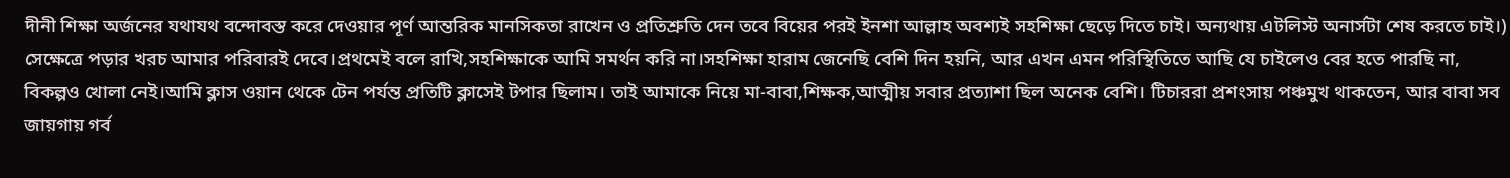দীনী শিক্ষা অর্জনের যথাযথ বন্দোবস্ত করে দেওয়ার পূর্ণ আন্তরিক মানসিকতা রাখেন ও প্রতিশ্রুতি দেন তবে বিয়ের পরই ইনশা আল্লাহ অবশ্যই সহশিক্ষা ছেড়ে দিতে চাই। অন্যথায় এটলিস্ট অনার্সটা শেষ করতে চাই।) সেক্ষেত্রে পড়ার খরচ আমার পরিবারই দেবে।প্রথমেই বলে রাখি,সহশিক্ষাকে আমি সমর্থন করি না।সহশিক্ষা হারাম জেনেছি বেশি দিন হয়নি, আর এখন এমন পরিস্থিতিতে আছি যে চাইলেও বের হতে পারছি না, বিকল্পও খোলা নেই।আমি ক্লাস ওয়ান থেকে টেন পর্যন্ত প্রতিটি ক্লাসেই টপার ছিলাম। তাই আমাকে নিয়ে মা-বাবা,শিক্ষক,আত্মীয় সবার প্রত্যাশা ছিল অনেক বেশি। টিচাররা প্রশংসায় পঞ্চমুখ থাকতেন, আর বাবা সব জায়গায় গর্ব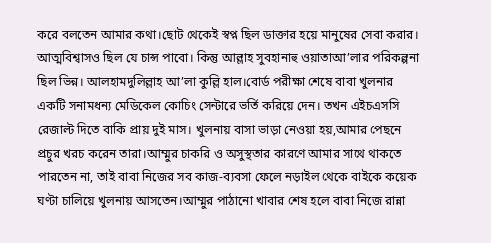করে বলতেন আমার কথা।ছোট থেকেই স্বপ্ন ছিল ডাক্তার হয়ে মানুষের সেবা করার। আত্মবিশ্বাসও ছিল যে চান্স পাবো। কিন্তু আল্লাহ সুবহানাহু ওয়াতাআ’লার পরিকল্পনা ছিল ভিন্ন। আলহামদুলিল্লাহ আ’লা কুল্লি হাল।বোর্ড পরীক্ষা শেষে বাবা খুলনার একটি সনামধন্য মেডিকেল কোচিং সেন্টারে ভর্তি করিয়ে দেন। তখন এইচএসসি রেজাল্ট দিতে বাকি প্রায় দুই মাস। খুলনায় বাসা ভাড়া নেওয়া হয়,আমার পেছনে প্রচুর খরচ করেন তারা।আম্মুর চাকরি ও অসুস্থতার কারণে আমার সাথে থাকতে পারতেন না, তাই বাবা নিজের সব কাজ-ব্যবসা ফেলে নড়াইল থেকে বাইকে কয়েক ঘণ্টা চালিয়ে খুলনায় আসতেন।আম্মুর পাঠানো খাবার শেষ হলে বাবা নিজে রান্না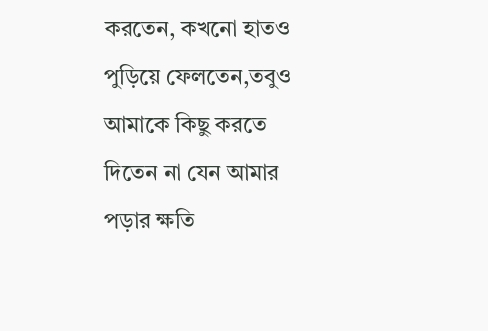করতেন, কখনো হাতও পুড়িয়ে ফেলতেন,তবুও আমাকে কিছু করতে দিতেন না যেন আমার পড়ার ক্ষতি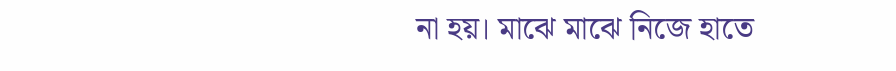না হয়। মাঝে মাঝে নিজে হাতে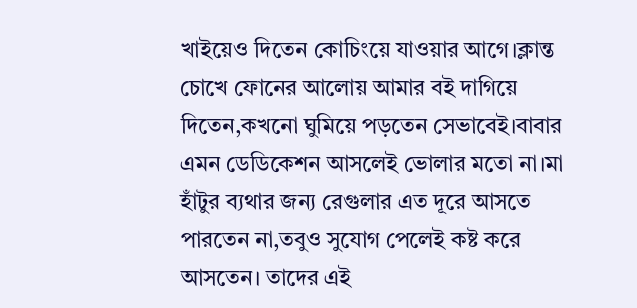খাইয়েও দিতেন কোচিংয়ে যাওয়ার আগে।ক্লান্ত চোখে ফোনের আলোয় আমার বই দাগিয়ে দিতেন,কখনো ঘুমিয়ে পড়তেন সেভাবেই।বাবার এমন ডেডিকেশন আসলেই ভোলার মতো না।মা হাঁটুর ব্যথার জন্য রেগুলার এত দূরে আসতে পারতেন না,তবুও সুযোগ পেলেই কষ্ট করে আসতেন। তাদের এই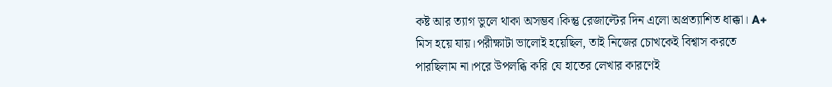কষ্ট আর ত্যাগ ভুলে থাকা অসম্ভব।কিন্তু রেজাল্টের দিন এলো অপ্রত্যাশিত ধাক্কা। A+ মিস হয়ে যায়।পরীক্ষাটা ভালোই হয়েছিল, তাই নিজের চোখকেই বিশ্বাস করতে পারছিলাম না।পরে উপলব্ধি করি যে হাতের লেখার কারণেই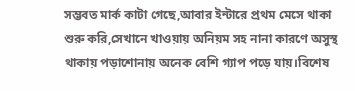সম্ভবত মার্ক কাটা গেছে,আবার ইন্টারে প্রথম মেসে থাকা শুরু করি,সেখানে খাওয়ায় অনিয়ম সহ নানা কারণে অসুস্থ থাকায় পড়াশোনায় অনেক বেশি গ্যাপ পড়ে যায়।বিশেষ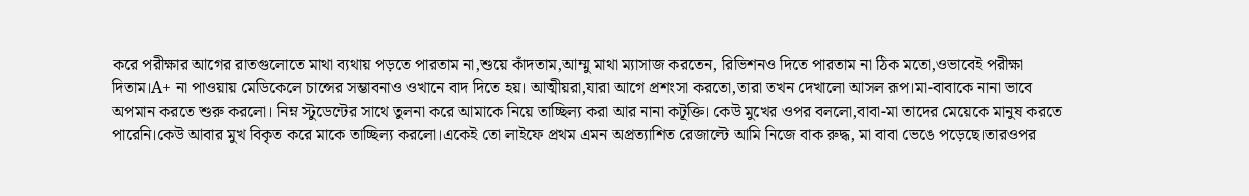করে পরীক্ষার আগের রাতগুলোতে মাথা ব্যথায় পড়তে পারতাম না,শুয়ে কাঁদতাম,আম্মু মাথা ম্যাসাজ করতেন, রিভিশনও দিতে পারতাম না ঠিক মতো,ওভাবেই পরীক্ষা দিতাম।A+ না পাওয়ায় মেডিকেলে চান্সের সম্ভাবনাও ওখানে বাদ দিতে হয়। আত্মীয়রা,যারা আগে প্রশংসা করতো,তারা তখন দেখালো আসল রূপ।মা-বাবাকে নানা ভাবে অপমান করতে শুরু করলো। নিম্ন স্টুডেন্টের সাথে তুলনা করে আমাকে নিয়ে তাচ্ছিল্য করা আর নানা কটূক্তি। কেউ মুখের ওপর বললো,বাবা-মা তাদের মেয়েকে মানুষ করতে পারেনি।কেউ আবার মুখ বিকৃত করে মাকে তাচ্ছিল্য করলো।একেই তো লাইফে প্রথম এমন অপ্রত্যাশিত রেজাল্টে আমি নিজে বাক রুদ্ধ, মা বাবা ভেঙে পড়েছে।তারওপর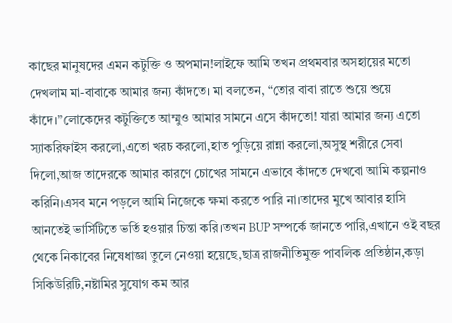কাছের মানুষদের এমন কটুক্তি ও অপমান!লাইফে আমি তখন প্রথমবার অসহায়ের মতো দেখলাম মা-বাবাকে আমার জন্য কাঁদতে। মা বলতেন, “তোর বাবা রাতে শুয়ে শুয়ে কাঁদে।”লোকেদের কটুক্তিতে আম্মুও আমার সামনে এসে কাঁদতো! যারা আমার জন্য এতো স্যাকরিফাইস করলো,এতো খরচ করলো,হাত পুড়িয়ে রান্না করলো,অসুস্থ শরীরে সেবা দিলো,আজ তাদেরকে আমার কারণে চোখের সামনে এভাবে কাঁদতে দেখবো আমি কল্পনাও করিনি।এসব মনে পড়লে আমি নিজেকে ক্ষমা করতে পারি না।তাদের মুখে আবার হাসি আনতেই ভার্সিটিতে ভর্তি হওয়ার চিন্তা করি।তখন BUP সম্পর্কে জানতে পারি,এখানে ওই বছর থেকে নিকাবের নিষেধাজ্ঞা তুলে নেওয়া হয়েছে,ছাত্র রাজনীতিমুক্ত পাবলিক প্রতিষ্ঠান,কড়া সিকিউরিটি,নষ্টামির সুযোগ কম আর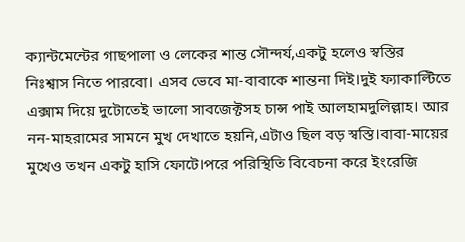ক্যান্টমেন্টের গাছপালা ও লেকের শান্ত সৌন্দর্য,একটু হলেও স্বস্তির নিঃশ্বাস নিতে পারবো। এসব ভেবে মা-বাবাকে শান্তনা দিই।দুই ফ্যাকাল্টিতে এক্সাম দিয়ে দুটোতেই ভালো সাবজেক্টসহ চান্স পাই আলহামদুলিল্লাহ। আর নন-মাহরামের সামনে মুখ দেখাতে হয়নি,এটাও ছিল বড় স্বস্তি।বাবা-মায়ের মুখেও তখন একটু হাসি ফোটে।পরে পরিস্থিতি বিবেচনা করে ইংরেজি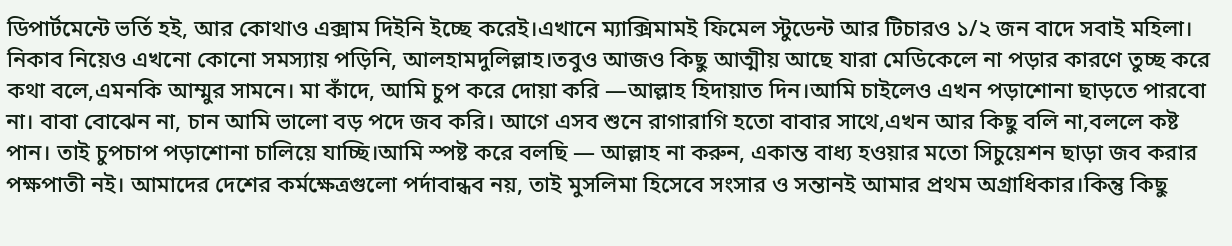ডিপার্টমেন্টে ভর্তি হই, আর কোথাও এক্সাম দিইনি ইচ্ছে করেই।এখানে ম্যাক্সিমামই ফিমেল স্টুডেন্ট আর টিচারও ১/২ জন বাদে সবাই মহিলা। নিকাব নিয়েও এখনো কোনো সমস্যায় পড়িনি, আলহামদুলিল্লাহ।তবুও আজও কিছু আত্মীয় আছে যারা মেডিকেলে না পড়ার কারণে তুচ্ছ করে কথা বলে,এমনকি আম্মুর সামনে। মা কাঁদে, আমি চুপ করে দোয়া করি —আল্লাহ হিদায়াত দিন।আমি চাইলেও এখন পড়াশোনা ছাড়তে পারবো না। বাবা বোঝেন না, চান আমি ভালো বড় পদে জব করি। আগে এসব শুনে রাগারাগি হতো বাবার সাথে,এখন আর কিছু বলি না,বললে কষ্ট পান। তাই চুপচাপ পড়াশোনা চালিয়ে যাচ্ছি।আমি স্পষ্ট করে বলছি — আল্লাহ না করুন, একান্ত বাধ্য হওয়ার মতো সিচুয়েশন ছাড়া জব করার পক্ষপাতী নই। আমাদের দেশের কর্মক্ষেত্রগুলো পর্দাবান্ধব নয়, তাই মুসলিমা হিসেবে সংসার ও সন্তানই আমার প্রথম অগ্রাধিকার।কিন্তু কিছু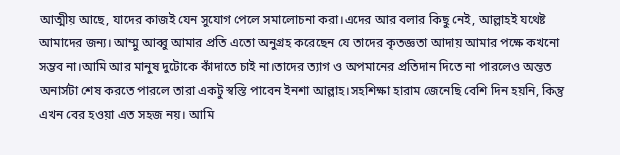আত্মীয় আছে, যাদের কাজই যেন সুযোগ পেলে সমালোচনা করা।এদের আর বলার কিছু নেই, আল্লাহই যথেষ্ট আমাদের জন্য। আম্মু আব্বু আমার প্রতি এতো অনুগ্রহ করেছেন যে তাদের কৃতজ্ঞতা আদায় আমার পক্ষে কখনো সম্ভব না।আমি আর মানুষ দুটোকে কাঁদাতে চাই না।তাদের ত্যাগ ও অপমানের প্রতিদান দিতে না পারলেও অন্তত অনার্সটা শেষ করতে পারলে তারা একটু স্বস্তি পাবেন ইনশা আল্লাহ।সহশিক্ষা হারাম জেনেছি বেশি দিন হয়নি, কিন্তু এখন বের হওয়া এত সহজ নয়। আমি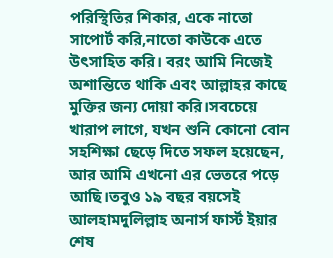পরিস্থিতির শিকার, একে নাতো সাপোর্ট করি,নাতো কাউকে এতে উৎসাহিত করি। বরং আমি নিজেই অশান্তিতে থাকি এবং আল্লাহর কাছে মুক্তির জন্য দোয়া করি।সবচেয়ে খারাপ লাগে, যখন শুনি কোনো বোন সহশিক্ষা ছেড়ে দিতে সফল হয়েছেন, আর আমি এখনো এর ভেতরে পড়ে আছি।তবুও ১৯ বছর বয়সেই আলহামদুলিল্লাহ অনার্স ফার্স্ট ইয়ার শেষ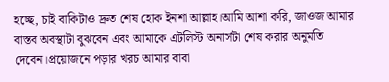হচ্ছে, চাই বাকিটাও দ্রুত শেষ হোক ইনশা আল্লাহ।আমি আশা করি, জাওজ আমার বাস্তব অবস্থাটা বুঝবেন এবং আমাকে এটলিস্ট অনার্সটা শেষ করার অনুমতি দেবেন।প্রয়োজনে পড়ার খরচ আমার বাবা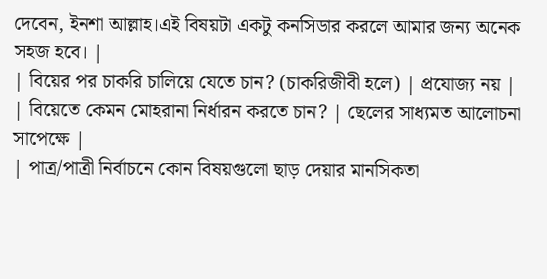দেবেন, ইনশা আল্লাহ।এই বিষয়টা একটু কনসিডার করলে আমার জন্য অনেক সহজ হবে। |
| বিয়ের পর চাকরি চালিয়ে যেতে চান? (চাকরিজীবী হলে) | প্রযোজ্য নয় |
| বিয়েতে কেমন মোহরানা নির্ধারন করতে চান? | ছেলের সাধ্যমত আলোচনা সাপেক্ষে |
| পাত্র/পাত্রী নির্বাচনে কোন বিষয়গুলো ছাড় দেয়ার মানসিকতা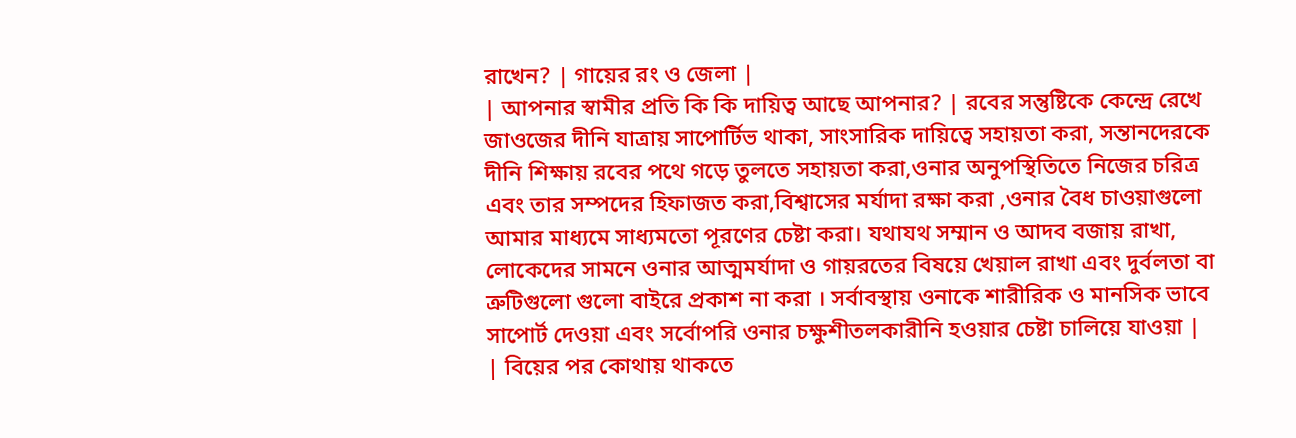রাখেন? | গায়ের রং ও জেলা |
| আপনার স্বামীর প্রতি কি কি দায়িত্ব আছে আপনার? | রবের সন্তুষ্টিকে কেন্দ্রে রেখে জাওজের দীনি যাত্রায় সাপোর্টিভ থাকা, সাংসারিক দায়িত্বে সহায়তা করা, সন্তানদেরকে দীনি শিক্ষায় রবের পথে গড়ে তুলতে সহায়তা করা,ওনার অনুপস্থিতিতে নিজের চরিত্র এবং তার সম্পদের হিফাজত করা,বিশ্বাসের মর্যাদা রক্ষা করা ,ওনার বৈধ চাওয়াগুলো আমার মাধ্যমে সাধ্যমতো পূরণের চেষ্টা করা। যথাযথ সম্মান ও আদব বজায় রাখা, লোকেদের সামনে ওনার আত্মমর্যাদা ও গায়রতের বিষয়ে খেয়াল রাখা এবং দুর্বলতা বা ত্রুটিগুলো গুলো বাইরে প্রকাশ না করা । সর্বাবস্থায় ওনাকে শারীরিক ও মানসিক ভাবে সাপোর্ট দেওয়া এবং সর্বোপরি ওনার চক্ষুশীতলকারীনি হওয়ার চেষ্টা চালিয়ে যাওয়া |
| বিয়ের পর কোথায় থাকতে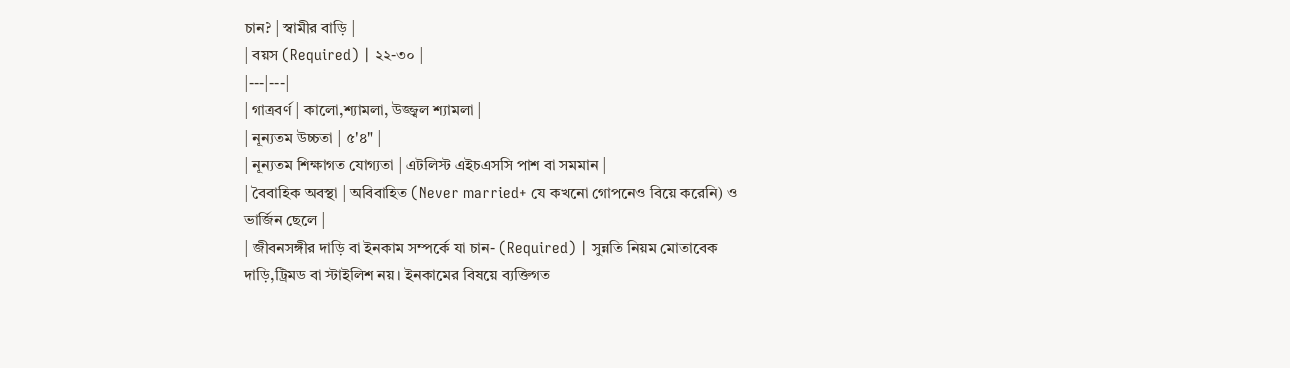চান? | স্বামীর বাড়ি |
| বয়স (Required) | ২২-৩০ |
|---|---|
| গাত্রবর্ণ | কালো,শ্যামলা, উজ্জ্বল শ্যামলা |
| নূন্যতম উচ্চতা | ৫'৪" |
| নূন্যতম শিক্ষাগত যোগ্যতা | এটলিস্ট এইচএসসি পাশ বা সমমান |
| বৈবাহিক অবস্থা | অবিবাহিত (Never married+ যে কখনো গোপনেও বিয়ে করেনি) ও ভার্জিন ছেলে |
| জীবনসঙ্গীর দাড়ি বা ইনকাম সম্পর্কে যা চান- (Required) | সুন্নতি নিয়ম মোতাবেক দাড়ি,ট্রিমড বা স্টাইলিশ নয়। ইনকামের বিষয়ে ব্যক্তিগত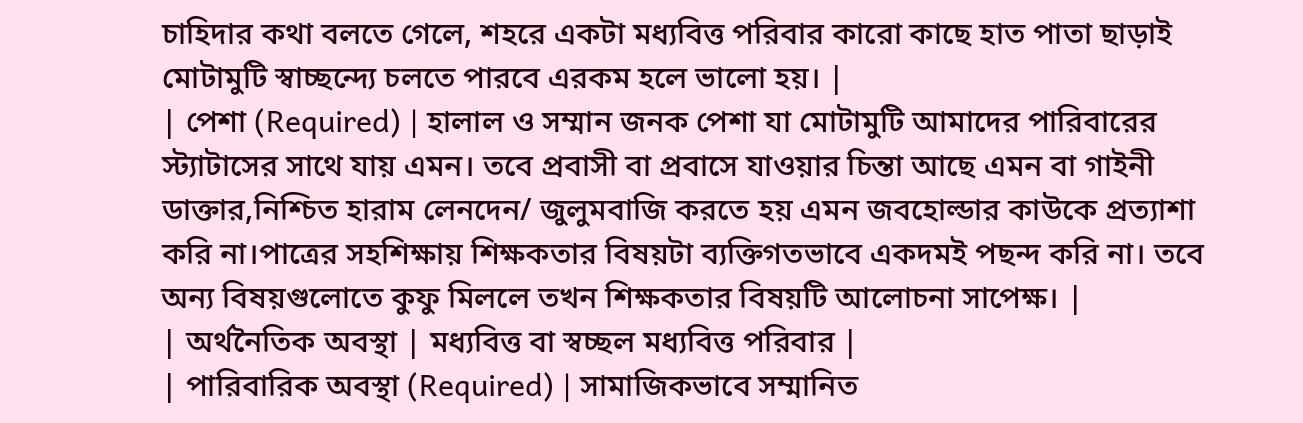চাহিদার কথা বলতে গেলে, শহরে একটা মধ্যবিত্ত পরিবার কারো কাছে হাত পাতা ছাড়াই মোটামুটি স্বাচ্ছন্দ্যে চলতে পারবে এরকম হলে ভালো হয়। |
| পেশা (Required) | হালাল ও সম্মান জনক পেশা যা মোটামুটি আমাদের পারিবারের স্ট্যাটাসের সাথে যায় এমন। তবে প্রবাসী বা প্রবাসে যাওয়ার চিন্তা আছে এমন বা গাইনী ডাক্তার,নিশ্চিত হারাম লেনদেন/ জুলুমবাজি করতে হয় এমন জবহোল্ডার কাউকে প্রত্যাশা করি না।পাত্রের সহশিক্ষায় শিক্ষকতার বিষয়টা ব্যক্তিগতভাবে একদমই পছন্দ করি না। তবে অন্য বিষয়গুলোতে কুফু মিললে তখন শিক্ষকতার বিষয়টি আলোচনা সাপেক্ষ। |
| অর্থনৈতিক অবস্থা | মধ্যবিত্ত বা স্বচ্ছল মধ্যবিত্ত পরিবার |
| পারিবারিক অবস্থা (Required) | সামাজিকভাবে সম্মানিত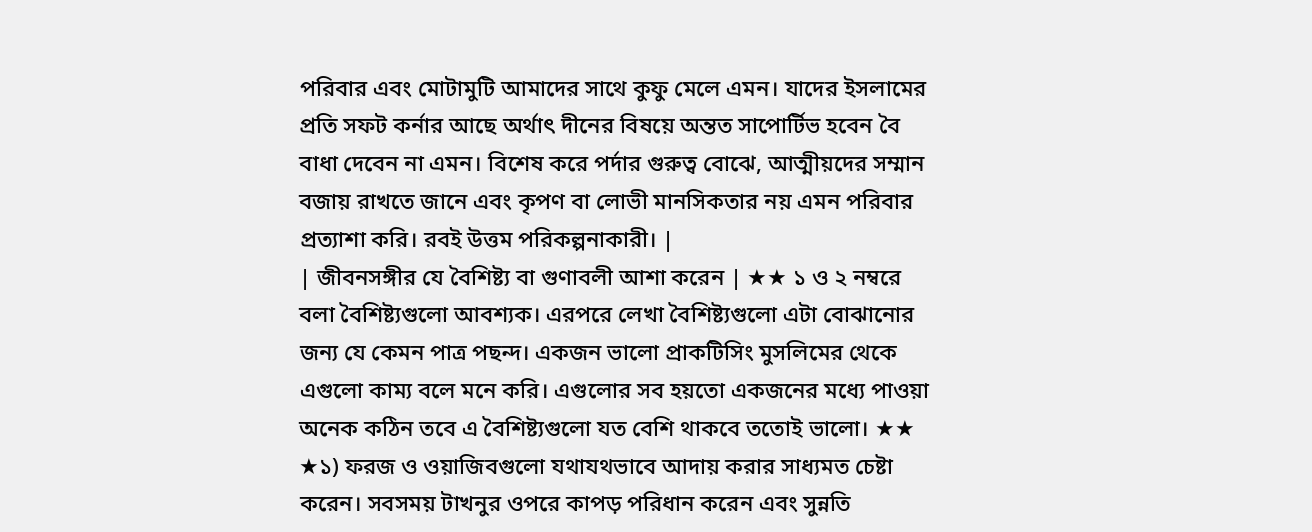পরিবার এবং মোটামুটি আমাদের সাথে কুফু মেলে এমন। যাদের ইসলামের প্রতি সফট কর্নার আছে অর্থাৎ দীনের বিষয়ে অন্তত সাপোর্টিভ হবেন বৈ বাধা দেবেন না এমন। বিশেষ করে পর্দার গুরুত্ব বোঝে, আত্মীয়দের সম্মান বজায় রাখতে জানে এবং কৃপণ বা লোভী মানসিকতার নয় এমন পরিবার প্রত্যাশা করি। রবই উত্তম পরিকল্পনাকারী। |
| জীবনসঙ্গীর যে বৈশিষ্ট্য বা গুণাবলী আশা করেন | ★★ ১ ও ২ নম্বরে বলা বৈশিষ্ট্যগুলো আবশ্যক। এরপরে লেখা বৈশিষ্ট্যগুলো এটা বোঝানোর জন্য যে কেমন পাত্র পছন্দ। একজন ভালো প্রাকটিসিং মুসলিমের থেকে এগুলো কাম্য বলে মনে করি। এগুলোর সব হয়তো একজনের মধ্যে পাওয়া অনেক কঠিন তবে এ বৈশিষ্ট্যগুলো যত বেশি থাকবে ততোই ভালো। ★★ ★১) ফরজ ও ওয়াজিবগুলো যথাযথভাবে আদায় করার সাধ্যমত চেষ্টা করেন। সবসময় টাখনুর ওপরে কাপড় পরিধান করেন এবং সুন্নতি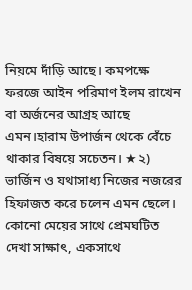নিয়মে দাঁড়ি আছে। কমপক্ষে ফরজে আইন পরিমাণ ইলম রাখেন বা অর্জনের আগ্রহ আছে এমন।হারাম উপার্জন থেকে বেঁচে থাকার বিষয়ে সচেতন। ★২) ভার্জিন ও যথাসাধ্য নিজের নজরের হিফাজত করে চলেন এমন ছেলে। কোনো মেয়ের সাথে প্রেমঘটিত দেখা সাক্ষাৎ, একসাথে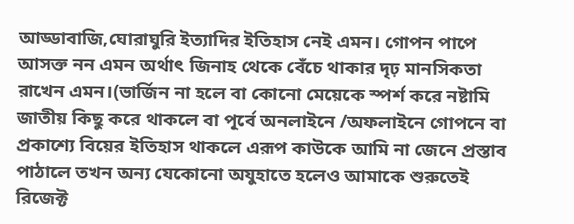আড্ডাবাজি,ঘোরাঘুরি ইত্যাদির ইতিহাস নেই এমন। গোপন পাপে আসক্ত নন এমন অর্থাৎ জিনাহ থেকে বেঁচে থাকার দৃঢ় মানসিকতা রাখেন এমন।(ভার্জিন না হলে বা কোনো মেয়েকে স্পর্শ করে নষ্টামি জাতীয় কিছু করে থাকলে বা পূর্বে অনলাইনে /অফলাইনে গোপনে বা প্রকাশ্যে বিয়ের ইতিহাস থাকলে এরূপ কাউকে আমি না জেনে প্রস্তাব পাঠালে তখন অন্য যেকোনো অযুহাতে হলেও আমাকে শুরুতেই রিজেক্ট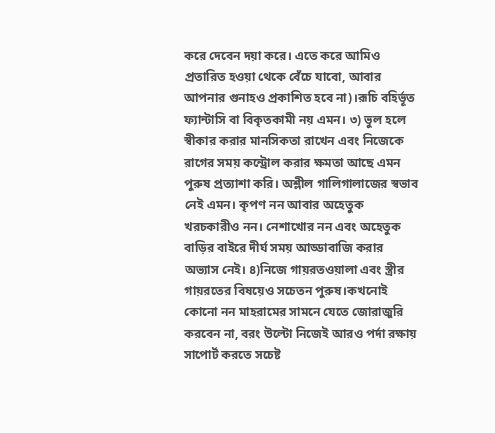করে দেবেন দয়া করে। এতে করে আমিও প্রতারিত হওয়া থেকে বেঁচে যাবো, আবার আপনার গুনাহও প্রকাশিত হবে না)।রূচি বহির্ভূত ফ্যান্টাসি বা বিকৃতকামী নয় এমন। ৩) ভুল হলে স্বীকার করার মানসিকতা রাখেন এবং নিজেকে রাগের সময় কন্ট্রোল করার ক্ষমতা আছে এমন পুরুষ প্রত্যাশা করি। অশ্লীল গালিগালাজের স্বভাব নেই এমন। কৃপণ নন আবার অহেতুক খরচকারীও নন। নেশাখোর নন এবং অহেতুক বাড়ির বাইরে দীর্ঘ সময় আড্ডাবাজি করার অভ্যাস নেই। ৪)নিজে গায়রতওয়ালা এবং স্ত্রীর গায়রতের বিষয়েও সচেতন পুরুষ।কখনোই কোনো নন মাহরামের সামনে যেতে জোরাজুরি করবেন না, বরং উল্টো নিজেই আরও পর্দা রক্ষায় সাপোর্ট করতে সচেষ্ট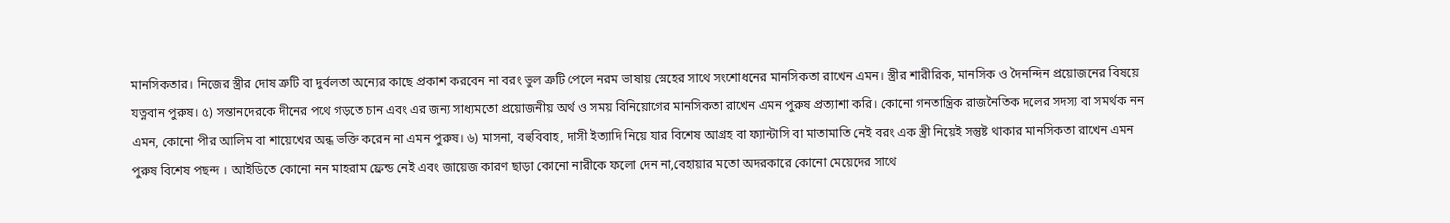মানসিকতার। নিজের স্ত্রীর দোষ ত্রুটি বা দুর্বলতা অন্যের কাছে প্রকাশ করবেন না বরং ভুল ত্রুটি পেলে নরম ভাষায় স্নেহের সাথে সংশোধনের মানসিকতা রাখেন এমন। স্ত্রীর শারীরিক, মানসিক ও দৈনন্দিন প্রয়োজনের বিষয়ে যত্নবান পুরুষ। ৫) সন্তানদেরকে দীনের পথে গড়তে চান এবং এর জন্য সাধ্যমতো প্রয়োজনীয় অর্থ ও সময় বিনিয়োগের মানসিকতা রাখেন এমন পুরুষ প্রত্যাশা করি। কোনো গনতান্ত্রিক রাজনৈতিক দলের সদস্য বা সমর্থক নন এমন, কোনো পীর আলিম বা শায়েখের অন্ধ ভক্তি করেন না এমন পুরুষ। ৬) মাসনা, বহুবিবাহ, দাসী ইত্যাদি নিয়ে যার বিশেষ আগ্রহ বা ফ্যান্টাসি বা মাতামাতি নেই বরং এক স্ত্রী নিয়েই সন্তুষ্ট থাকার মানসিকতা রাখেন এমন পুরুষ বিশেষ পছন্দ । আইডিতে কোনো নন মাহরাম ফ্রেন্ড নেই এবং জায়েজ কারণ ছাড়া কোনো নারীকে ফলো দেন না,বেহায়ার মতো অদরকারে কোনো মেয়েদের সাথে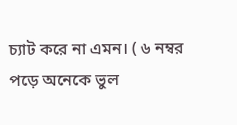চ্যাট করে না এমন। ( ৬ নম্বর পড়ে অনেকে ভুল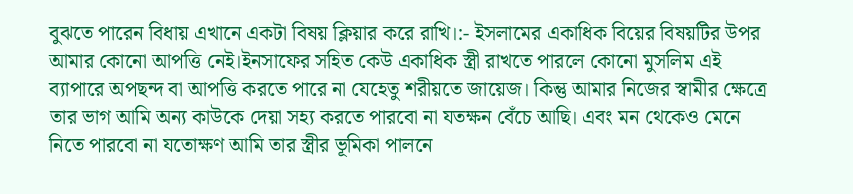বুঝতে পারেন বিধায় এখানে একটা বিষয় ক্লিয়ার করে রাখি।:- ইসলামের একাধিক বিয়ের বিষয়টির উপর আমার কোনো আপত্তি নেই।ইনসাফের সহিত কেউ একাধিক স্ত্রী রাখতে পারলে কোনো মুসলিম এই ব্যাপারে অপছন্দ বা আপত্তি করতে পারে না যেহেতু শরীয়তে জায়েজ। কিন্তু আমার নিজের স্বামীর ক্ষেত্রে তার ভাগ আমি অন্য কাউকে দেয়া সহ্য করতে পারবো না যতক্ষন বেঁচে আছি। এবং মন থেকেও মেনে নিতে পারবো না যতোক্ষণ আমি তার স্ত্রীর ভূমিকা পালনে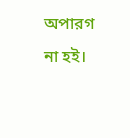অপারগ না হই।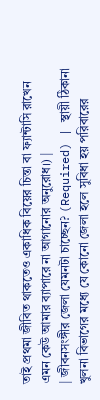তাই প্রথমা জীবিত থাকতেও একাধিক বিয়ের চিন্তা বা ফ্যান্টাসি রাখেন এমন কেউ আমার ব্যাপারে না আগানোর অনুরোধ।) |
| জীবনসংঙ্গীর জেলা যেমনটা চাচ্ছেন? (Required) | স্থায়ী ঠিকানা খুলনা বিভাগের মধ্যে যে কোনো জেলা হলে সুবিধা হয় পরিবারের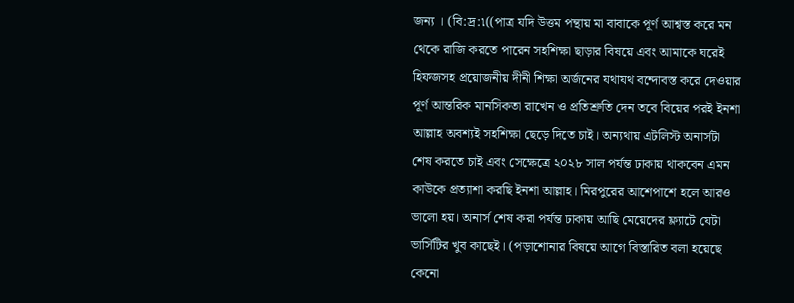জন্য । (বি:দ্র:৷((পাত্র যদি উত্তম পন্থায় মা বাবাকে পূর্ণ আশ্বস্ত করে মন থেকে রাজি করতে পারেন সহশিক্ষা ছাড়ার বিষয়ে এবং আমাকে ঘরেই হিফজসহ প্রয়োজনীয় দীনী শিক্ষা অর্জনের যথাযথ বন্দোবস্ত করে দেওয়ার পূর্ণ আন্তরিক মানসিকতা রাখেন ও প্রতিশ্রুতি দেন তবে বিয়ের পরই ইনশা আল্লাহ অবশ্যই সহশিক্ষা ছেড়ে দিতে চাই। অন্যথায় এটলিস্ট অনার্সটা শেষ করতে চাই এবং সেক্ষেত্রে ২০২৮ সাল পর্যন্ত ঢাকায় থাকবেন এমন কাউকে প্রত্যাশা করছি ইনশা আল্লাহ। মিরপুরের আশেপাশে হলে আরও ভালো হয়। অনার্স শেষ করা পর্যন্ত ঢাকায় আছি মেয়েদের ফ্ল্যাটে যেটা ভার্সিটির খুব কাছেই। (পড়াশোনার বিষয়ে আগে বিস্তারিত বলা হয়েছে কেনো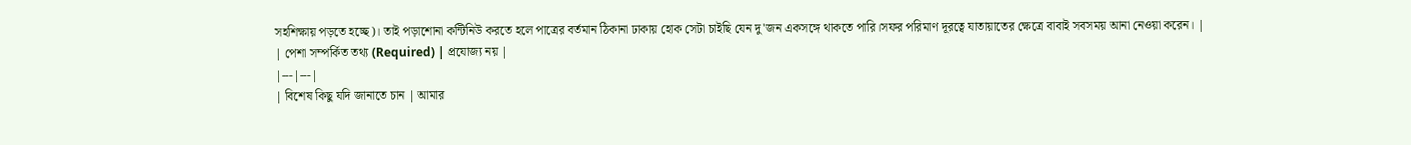সহশিক্ষায় পড়তে হচ্ছে)। তাই পড়াশোনা কন্টিনিউ করতে হলে পাত্রের বর্তমান ঠিকানা ঢাকায় হোক সেটা চাইছি যেন দু'জন একসঙ্গে থাকতে পারি।সফর পরিমাণ দূরত্বে যাতায়াতের ক্ষেত্রে বাবাই সবসময় আনা নেওয়া করেন। |
| পেশা সম্পর্কিত তথ্য (Required) | প্রযোজ্য নয় |
|---|---|
| বিশেষ কিছু যদি জানাতে চান | আমার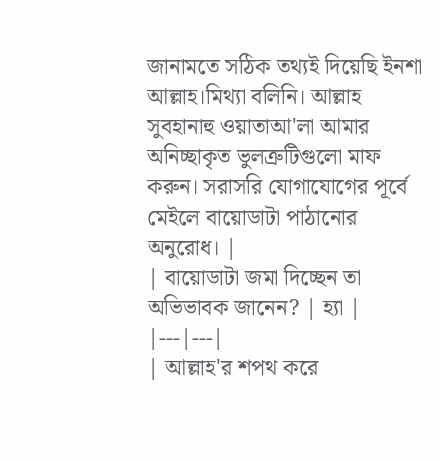জানামতে সঠিক তথ্যই দিয়েছি ইনশা আল্লাহ।মিথ্যা বলিনি। আল্লাহ সুবহানাহু ওয়াতাআ'লা আমার অনিচ্ছাকৃত ভুলত্রুটিগুলো মাফ করুন। সরাসরি যোগাযোগের পূর্বে মেইলে বায়োডাটা পাঠানোর অনুরোধ। |
| বায়োডাটা জমা দিচ্ছেন তা অভিভাবক জানেন? | হ্যা |
|---|---|
| আল্লাহ'র শপথ করে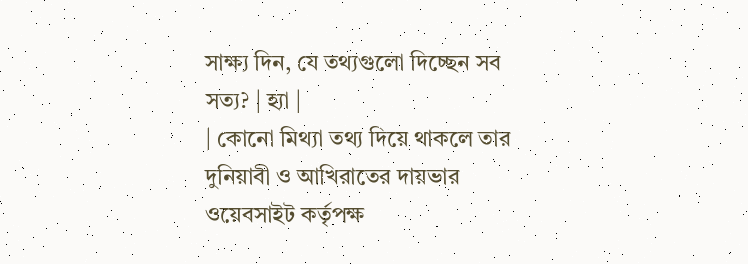সাক্ষ্য দিন, যে তথ্যগুলো দিচ্ছেন সব সত্য? | হ্যা |
| কোনো মিথ্যা তথ্য দিয়ে থাকলে তার দুনিয়াবী ও আখিরাতের দায়ভার ওয়েবসাইট কর্তৃপক্ষ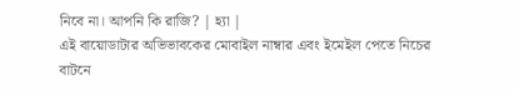নিবে না। আপনি কি রাজি? | হ্যা |
এই বায়োডাটার অভিভাবকের মোবাইল নাম্বার এবং ইমেইল পেতে নিচের বাটনে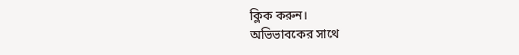ক্লিক করুন।
অভিভাবকের সাথে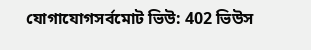যোগাযোগসর্বমোট ভিউ: 402 ভিউস